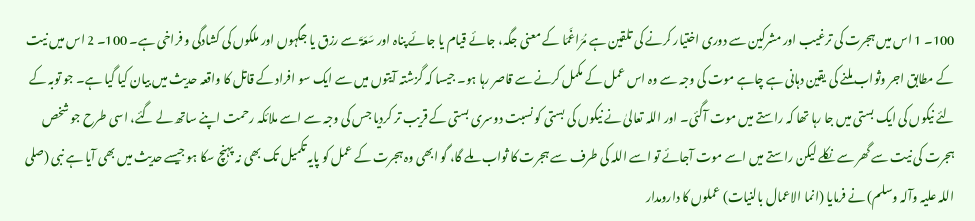100۔ 1 اس میں ہجرت کی ترغیب اور مشرکین سے دوری اختیار کرنے کی تلقین ہے مُرَاغَمَا کے معنی جگہ، جائے قیام یا جائے پناہ اور سَعَۃَ سے رزق یا جگہوں اور ملکوں کی کشادگی و فراخی ہے۔ 100۔ 2 اس میں نیت کے مطابق اجر وثواب ملنے کی یقین دہانی ہے چاہے موت کی وجہ سے وہ اس عمل کے مکمل کرنے سے قاصر رہا ہو۔ جیسا کہ گزشتہ آیتوں میں سے ایک سو افراد کے قاتل کا واقعہ حدیث میں بیان کیا گیا ہے۔ جو توبہ کے لئے نیکوں کی ایک بستی میں جا رہا تھا کہ راستے میں موت آگئی۔ اور اللہ تعالیٰ نے نیکوں کی بستی کو نسبت دوسری بستی کے قریب تر کردیا جس کی وجہ سے اسے ملائکہ رحمت اپنے ساتھ لے گئے، اسی طرح جو شخص ہجرت کی نیت سے گھر سے نکلے لیکن راستے میں اسے موت آجائے تو اسے اللہ کی طرف سے ہجرت کا ثواب ملے گا، گو ابھی وہ ہجرت کے عمل کو پایہ تکمیل تک بھی نہ پہنچ سکا ہو جیسے حدیث میں بھی آیا ہے نبی (صلی اللہ علیہ وآلہ وسلم) نے فرمایا (انما الاعمال بالنیات) عملوں کا دارومدار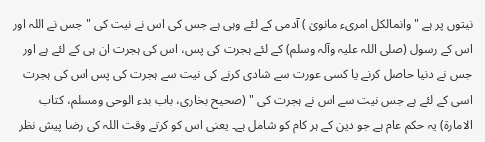نیتوں پر ہے " وانمالکل امریء مانویٰ ) آدمی کے لئے وہی ہے جس کی اس نے نیت کی " جس نے اللہ اور اس کے رسول (صلی اللہ علیہ وآلہ وسلم) کے لئے ہجرت کی پس، اس کی ہجرت ان ہی کے لئے ہے اور جس نے دنیا حاصل کرنے یا کسی عورت سے شادی کرنے کی نیت سے ہجرت کی پس اس کی ہجرت اسی کے لئے ہے جس نیت سے اس نے ہجرت کی " (صحیح بخاری، باب بدء الوحی ومسلم، کتاب الامارۃ) یہ حکم عام ہے جو دین کے ہر کام کو شامل ہے۔ یعنی اس کو کرتے وقت اللہ کی رضا پیش نظر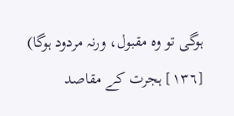ہوگی تو وہ مقبول، ورنہ مردود ہوگا)
[١٣٦] ہجرت کے مقاصد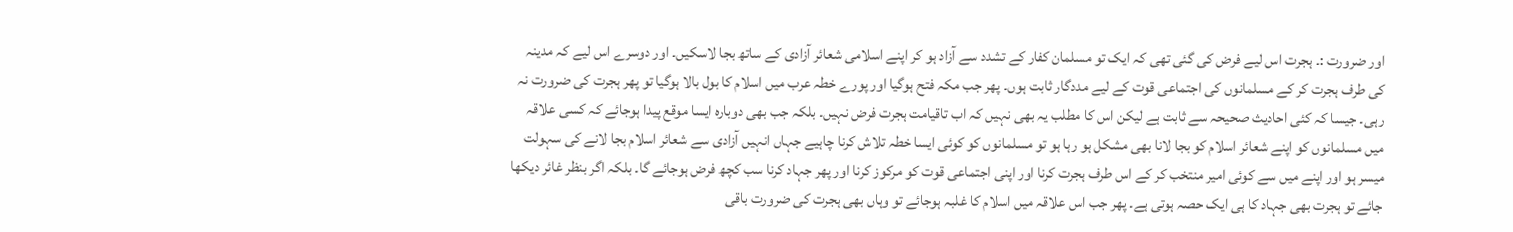اور ضرورت :۔ ہجرت اس لیے فرض کی گئی تھی کہ ایک تو مسلمان کفار کے تشدد سے آزاد ہو کر اپنے اسلامی شعائر آزادی کے ساتھ بجا لاسکیں۔ اور دوسرے اس لیے کہ مدینہ کی طرف ہجرت کر کے مسلمانوں کی اجتماعی قوت کے لیے مددگار ثابت ہوں۔ پھر جب مکہ فتح ہوگیا اور پورے خطہ عرب میں اسلام کا بول بالا ہوگیا تو پھر ہجرت کی ضرورت نہ رہی۔ جیسا کہ کئی احادیث صحیحہ سے ثابت ہے لیکن اس کا مطلب یہ بھی نہیں کہ اب تاقیامت ہجرت فرض نہیں۔ بلکہ جب بھی دوبارہ ایسا موقع پیدا ہوجائے کہ کسی علاقہ میں مسلمانوں کو اپنے شعائر اسلام کو بجا لانا بھی مشکل ہو رہا ہو تو مسلمانوں کو کوئی ایسا خطہ تلاش کرنا چاہیے جہاں انہیں آزادی سے شعائر اسلام بجا لانے کی سہولت میسر ہو اور اپنے میں سے کوئی امیر منتخب کر کے اس طرف ہجرت کرنا اور اپنی اجتماعی قوت کو مرکوز کرنا اور پھر جہاد کرنا سب کچھ فرض ہوجائے گا۔ بلکہ اگر بنظر غائر دیکھا جائے تو ہجرت بھی جہاد کا ہی ایک حصہ ہوتی ہے۔ پھر جب اس علاقہ میں اسلام کا غلبہ ہوجائے تو وہاں بھی ہجرت کی ضرورت باقی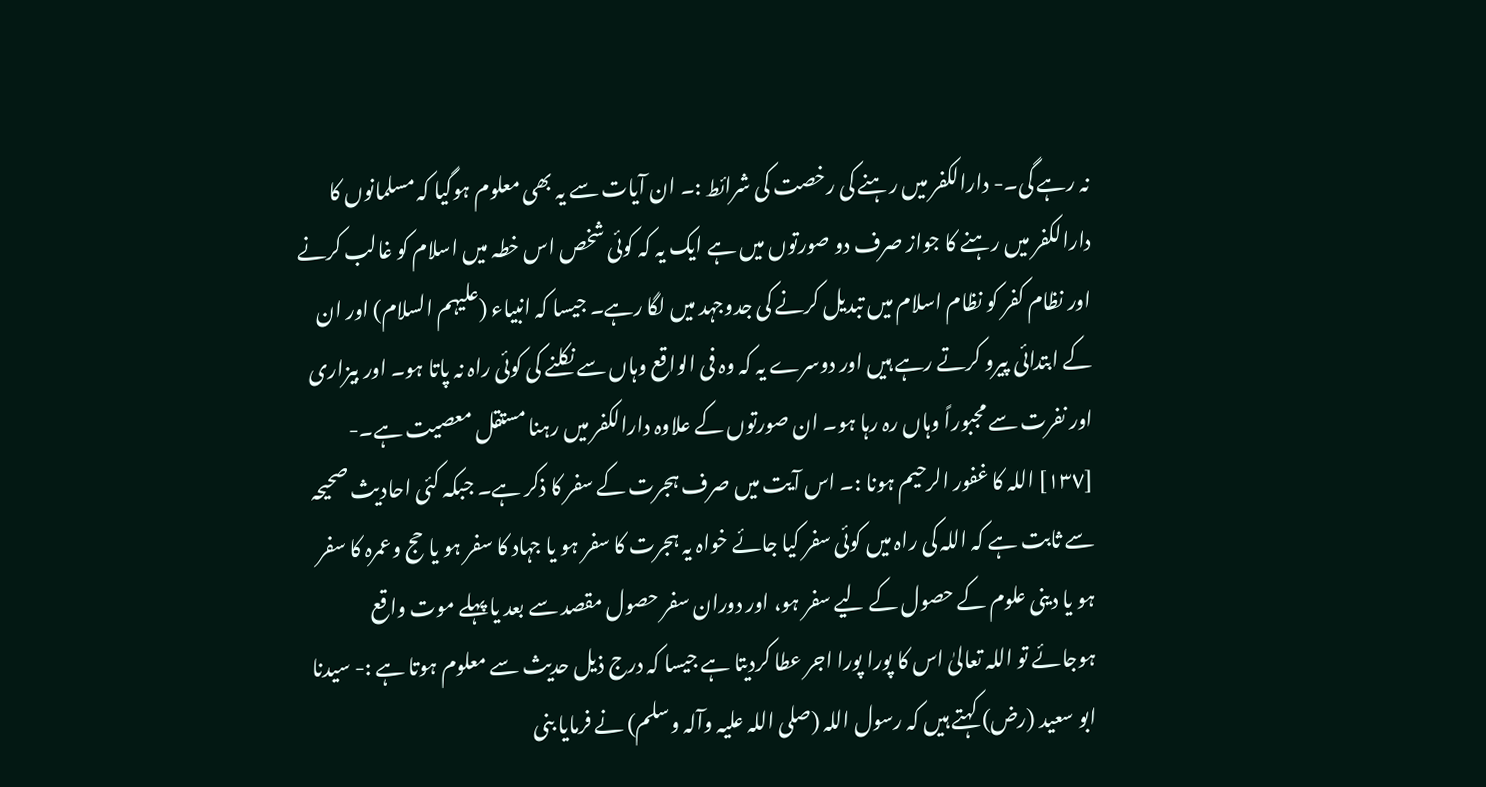نہ رہے گی۔- دارالکفر میں رہنے کی رخصت کی شرائط :۔ ان آیات سے یہ بھی معلوم ہوگیا کہ مسلمانوں کا دارالکفر میں رہنے کا جواز صرف دو صورتوں میں ہے ایک یہ کہ کوئی شخص اس خطہ میں اسلام کو غالب کرنے اور نظام کفر کو نظام اسلام میں تبدیل کرنے کی جدوجہد میں لگا رہے۔ جیسا کہ انبیاء (علیہم السلام) اور ان کے ابتدائی پیرو کرتے رہے ہیں اور دوسرے یہ کہ وہ فی الواقع وہاں سے نکلنے کی کوئی راہ نہ پاتا ہو۔ اور بیزاری اور نفرت سے مجبوراً وہاں رہ رہا ہو۔ ان صورتوں کے علاوہ دارالکفر میں رہنا مستقل معصیت ہے۔- [١٣٧] اللہ کا غفور الرحیم ہونا :۔ اس آیت میں صرف ہجرت کے سفر کا ذکر ہے۔ جبکہ کئی احادیث صحیحہ سے ثابت ہے کہ اللہ کی راہ میں کوئی سفر کیا جائے خواہ یہ ہجرت کا سفر ہو یا جہاد کا سفر ہو یا حج وعمرہ کا سفر ہو یا دینی علوم کے حصول کے لیے سفر ہو، اور دوران سفر حصول مقصد سے بعد یا پہلے موت واقع ہوجائے تو اللہ تعالیٰ اس کا پورا پورا اجر عطا کردیتا ہے جیسا کہ درج ذیل حدیث سے معلوم ہوتا ہے :- سیدنا ابو سعید (رض) کہتے ہیں کہ رسول اللہ (صلی اللہ علیہ وآلہ وسلم) نے فرمایا بنی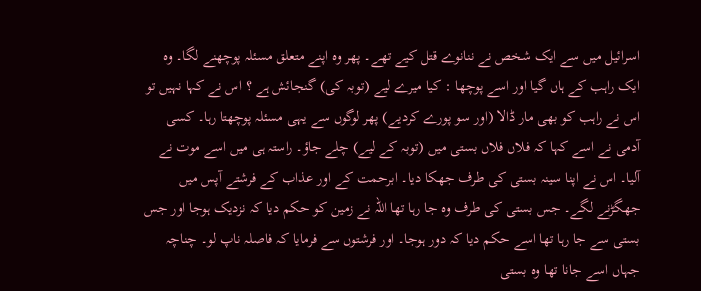اسرائیل میں سے ایک شخص نے ننانوے قتل کیے تھے۔ پھر وہ اپنے متعلق مسئلہ پوچھنے لگا۔ وہ ایک راہب کے ہاں گیا اور اسے پوچھا : کیا میرے لیے (توبہ کی) گنجائش ہے ؟ اس نے کہا نہیں تو اس نے راہب کو بھی مار ڈالا (اور سو پورے کردیے) پھر لوگوں سے یہی مسئلہ پوچھتا رہا۔ کسی آدمی نے اسے کہا کہ فلاں فلاں بستی میں (توبہ کے لیے) چلے جاؤ۔ راستہ ہی میں اسے موت نے آلیا۔ اس نے اپنا سینہ بستی کی طرف جھکا دیا۔ ابرحمت کے اور عذاب کے فرشتے آپس میں جھگڑنے لگے۔ جس بستی کی طرف وہ جا رہا تھا اللہ نے زمین کو حکم دیا کہ نزدیک ہوجا اور جس بستی سے جا رہا تھا اسے حکم دیا کہ دور ہوجا۔ اور فرشتوں سے فرمایا کہ فاصلہ ناپ لو۔ چناچہ جہاں اسے جانا تھا وہ بستی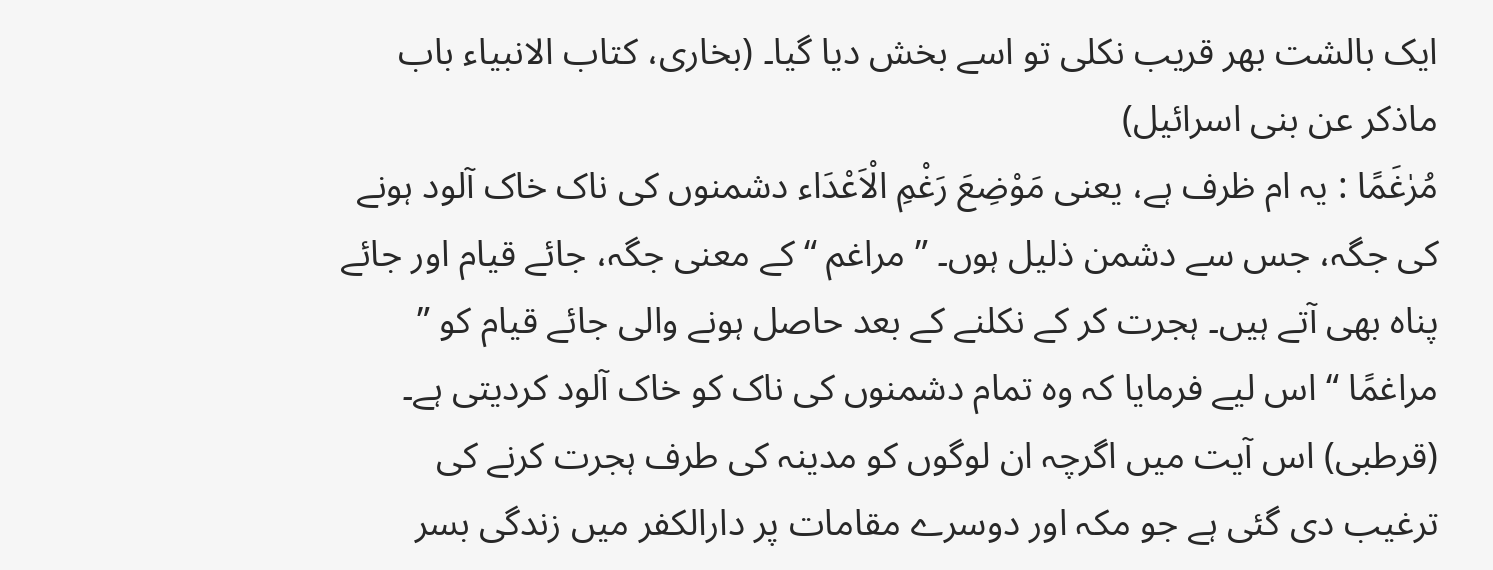ایک بالشت بھر قریب نکلی تو اسے بخش دیا گیا۔ (بخاری، کتاب الانبیاء باب ماذکر عن بنی اسرائیل)
مُرٰغَمًا : یہ ام ظرف ہے، یعنی مَوْضِعَ رَغْمِ الْاَعْدَاء دشمنوں کی ناک خاک آلود ہونے کی جگہ، جس سے دشمن ذلیل ہوں۔ ” مراغم “ کے معنی جگہ، جائے قیام اور جائے پناہ بھی آتے ہیں۔ ہجرت کر کے نکلنے کے بعد حاصل ہونے والی جائے قیام کو ” مراغمًا “ اس لیے فرمایا کہ وہ تمام دشمنوں کی ناک کو خاک آلود کردیتی ہے۔ (قرطبی) اس آیت میں اگرچہ ان لوگوں کو مدینہ کی طرف ہجرت کرنے کی ترغیب دی گئی ہے جو مکہ اور دوسرے مقامات پر دارالکفر میں زندگی بسر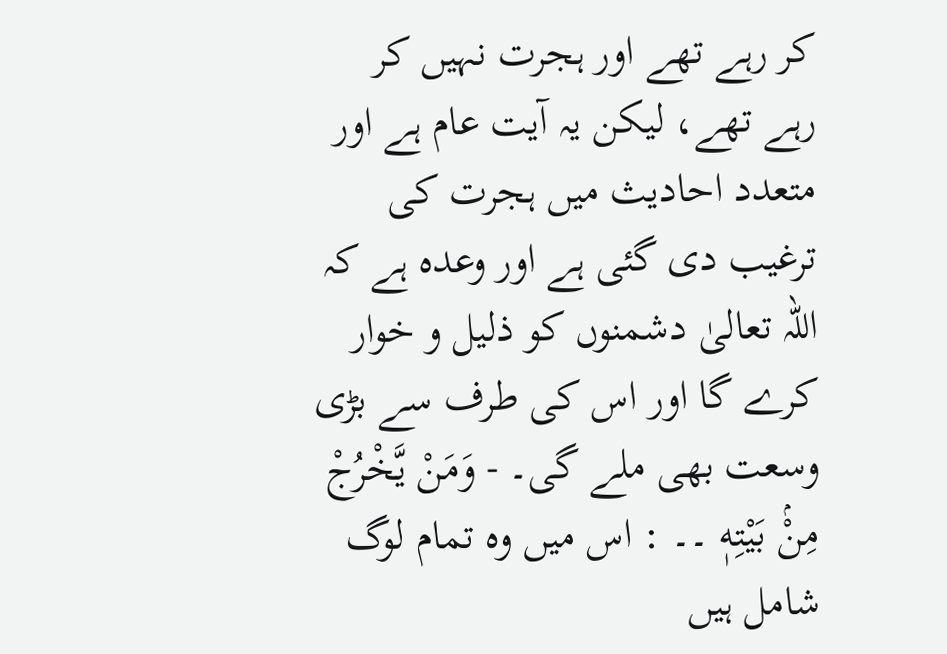کر رہے تھے اور ہجرت نہیں کر رہے تھے، لیکن یہ آیت عام ہے اور متعدد احادیث میں ہجرت کی ترغیب دی گئی ہے اور وعدہ ہے کہ اللہ تعالیٰ دشمنوں کو ذلیل و خوار کرے گا اور اس کی طرف سے بڑی وسعت بھی ملے گی۔ - وَمَنْ يَّخْرُجْ مِنْۢ بَيْتِهٖ ۔۔ : اس میں وہ تمام لوگ شامل ہیں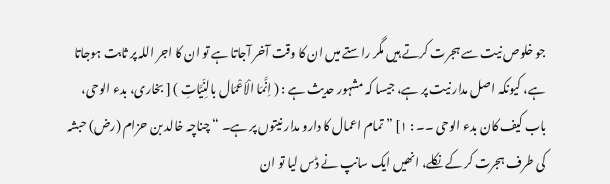جو خلوص نیت سے ہجرت کرتے ہیں مگر راستے میں ان کا وقت آخر آجاتا ہے تو ان کا اجر اللہ پر ثابت ہوجاتا ہے، کیونکہ اصل مدار نیت پر ہے، جیسا کہ مشہور حدیث ہے : ( اِنَّمَا الْاَعْمَال بالنِّیَّاتِ ) [ بخاری، بدء الوحی، باب کیف کان بدء الوحی ۔۔ : ١] ” تمام اعمال کا دارو مدار نیتوں پر ہے۔ “ چناچہ خالد بن حزام (رض) حبشہ کی طرف ہجرت کر کے نکلے، انھیں ایک سانپ نے ڈس لیا تو ان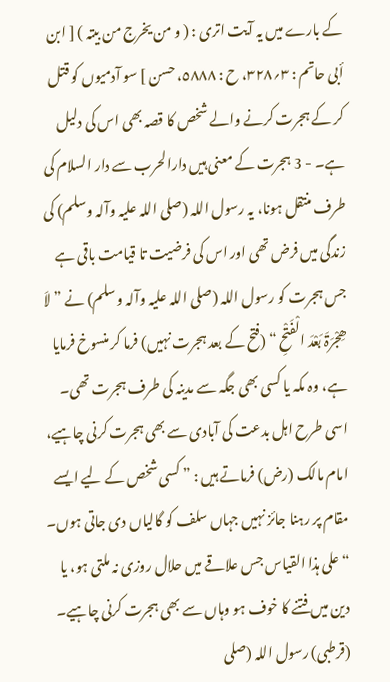کے بارے میں یہ آیت اتری : ( و من یخرج من بیتہ ) [ ابن أبی حاتم : ٣؍٣٢٨، ح : ٥٨٨٨، حسن ] سو آدمیوں کو قتل کر کے ہجرت کرنے والے شخص کا قصہ بھی اس کی دلیل ہے۔ - 3 ہجرت کے معنی ہیں دارالحرب سے دار السلام کی طرف منتقل ہونا، یہ رسول اللہ (صلی اللہ علیہ وآلہ وسلم) کی زندگی میں فرض تھی اور اس کی فرضیت تا قیامت باقی ہے جس ہجرت کو رسول اللہ (صلی اللہ علیہ وآلہ وسلم) نے ” لاَ ھِجْرَۃَ بَعْدَ الْفَتْحِ “ (فتح کے بعد ہجرت نہیں) فرما کر منسوخ فرمایا ہے، وہ مکہ یا کسی بھی جگہ سے مدینہ کی طرف ہجرت تھی۔ اسی طرح اہل بدعت کی آبادی سے بھی ہجرت کرنی چاہیے، امام مالک (رض) فرماتے ہیں : ” کسی شخص کے لیے ایسے مقام پر رہنا جائز نہیں جہاں سلف کو گالیاں دی جاتی ہوں۔ “ علی ہذا القیاس جس علاقے میں حلال روزی نہ ملتی ہو، یا دین میں فتنے کا خوف ہو وہاں سے بھی ہجرت کرنی چاہیے۔ (قرطبی) رسول اللہ (صلی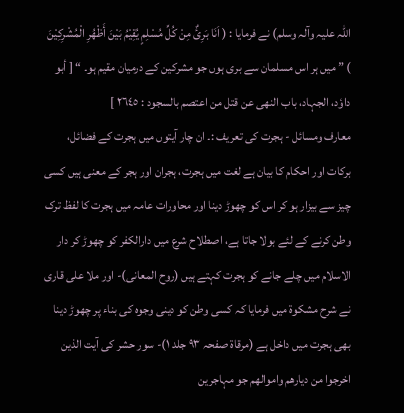اللہ علیہ وآلہ وسلم) نے فرمایا : ( اَنَا بَرِئٌ مِنْ کُلِّ مُسْلِمٍ یُقِیْمُ بَیْنَ أَظْھُرِ الْمُشْرِکِیْنَ ) ” میں ہر اس مسلمان سے بری ہوں جو مشرکین کے درمیان مقیم ہو۔ “ [ أبو داوٗد، الجہاد، باب النھی عن قتل من اعتصم بالسجود : ٢٦٤٥ ]
معارف ومسائل - ہجرت کی تعریف :۔ ان چار آیتوں میں ہجرت کے فضائل، برکات اور احکام کا بیان ہے لغت میں ہجرت، ہجران اور ہجر کے معنی ہیں کسی چیز سے بیزار ہو کر اس کو چھوڑ دینا اور محاورات عامہ میں ہجرت کا لفظ ترک وطن کرنے کے لئے بولا جاتا ہے، اصطلاح شرع میں دارالکفر کو چھوڑ کر دار الاسلام میں چلے جانے کو ہجرت کہتے ہیں (روح المعانی)- اور ملا علی قاری نے شرح مشکوة میں فرمایا کہ کسی وطن کو دینی وجوہ کی بناء پر چھوڑ دینا بھی ہجرت میں داخل ہے (مرقاة صفحہ ٩٣ جلد ١)- سور حشر کی آیت الذین اخرجوا من دیارھم واموالھم جو مہاجرین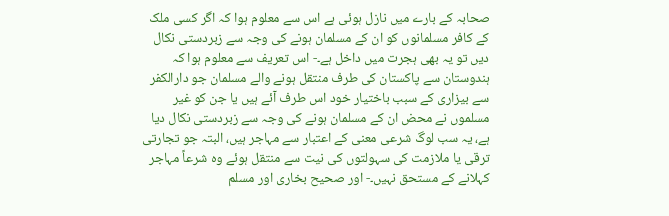صحابہ کے بارے میں نازل ہوئی ہے اس سے معلوم ہوا کہ اگر کسی ملک کے کافر مسلمانوں کو ان کے مسلمان ہونے کی وجہ سے زبردستی نکال دیں تو یہ بھی ہجرت میں داخل ہے۔- اس تعریف سے معلوم ہوا کہ ہندوستان سے پاکستان کی طرف منتقل ہونے والے مسلمان جو دارالکفر سے بیزاری کے سبب باختیار خود اس طرف آئے ہیں یا جن کو غیر مسلموں نے محض ان کے مسلمان ہونے کی وجہ سے زبردستی نکال دیا ہے، یہ سب لوگ شرعی معنی کے اعتبار سے مہاجر ہیں، البتہ جو تجارتی ترقی یا ملازمت کی سہولتوں کی نیت سے منتقل ہوئے وہ شرعاً مہاجر کہلانے کے مستحق نہیں۔- اور صحیح بخاری اور مسلم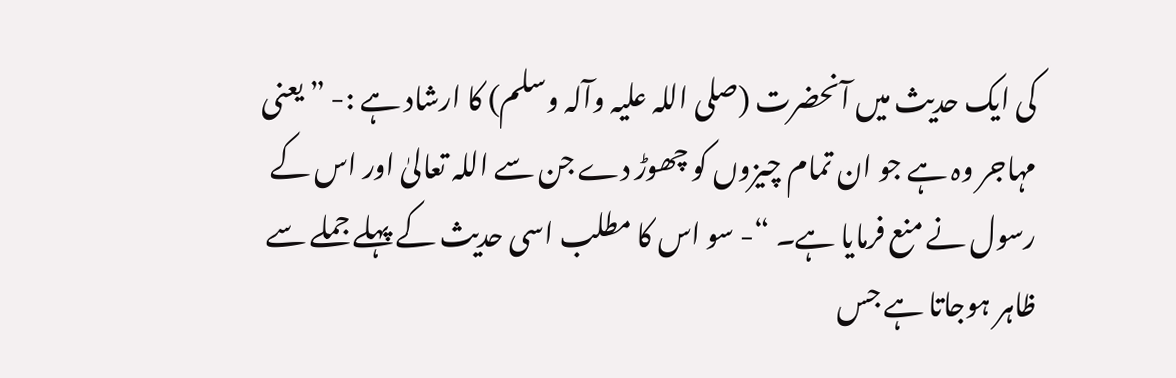کی ایک حدیث میں آنحضرت (صلی اللہ علیہ وآلہ وسلم) کا ارشاد ہے :- ” یعنی مہاجر وہ ہے جو ان تمام چیزوں کو چھوڑ دے جن سے اللہ تعالیٰ اور اس کے رسول نے منع فرمایا ہے۔ “- سو اس کا مطلب اسی حدیث کے پہلے جملے سے ظاہر ہوجاتا ہے جس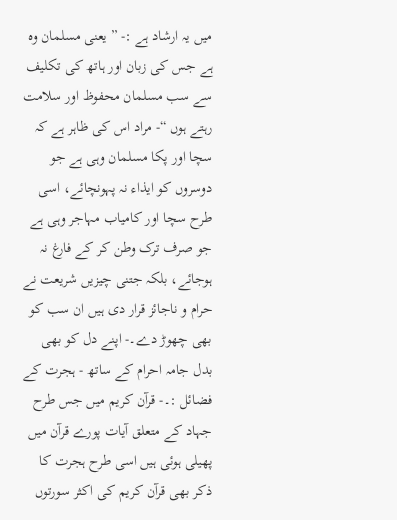میں یہ ارشاد ہے :- ” یعنی مسلمان وہ ہے جس کی زبان اور ہاتھ کی تکلیف سے سب مسلمان محفوظ اور سلامت رہتے ہوں “- مراد اس کی ظاہر ہے کہ سچا اور پکا مسلمان وہی ہے جو دوسروں کو ایذاء نہ پہونچائے، اسی طرح سچا اور کامیاب مہاجر وہی ہے جو صرف ترک وطن کر کے فارغ نہ ہوجائے، بلکہ جتنی چیزیں شریعت نے حرام و ناجائز قرار دی ہیں ان سب کو بھی چھوڑ دے۔- اپنے دل کو بھی بدل جامہ احرام کے ساتھ - ہجرت کے فضائل :۔- قرآن کریم میں جس طرح جہاد کے متعلق آیات پورے قرآن میں پھیلی ہوئی ہیں اسی طرح ہجرت کا ذکر بھی قرآن کریم کی اکثر سورتوں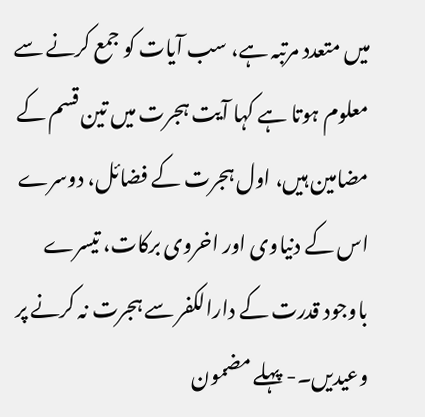میں متعدد مرتبہ ہے، سب آیات کو جمع کرنے سے معلوم ہوتا ہے کہا آیت ہجرت میں تین قسم کے مضامین ہیں، اول ہجرت کے فضائل، دوسرے اس کے دنیاوی اور اخروی برکات، تیسرے باوجود قدرت کے دارالکفر سے ہجرت نہ کرنے پر وعیدیں۔- پہلے مضمون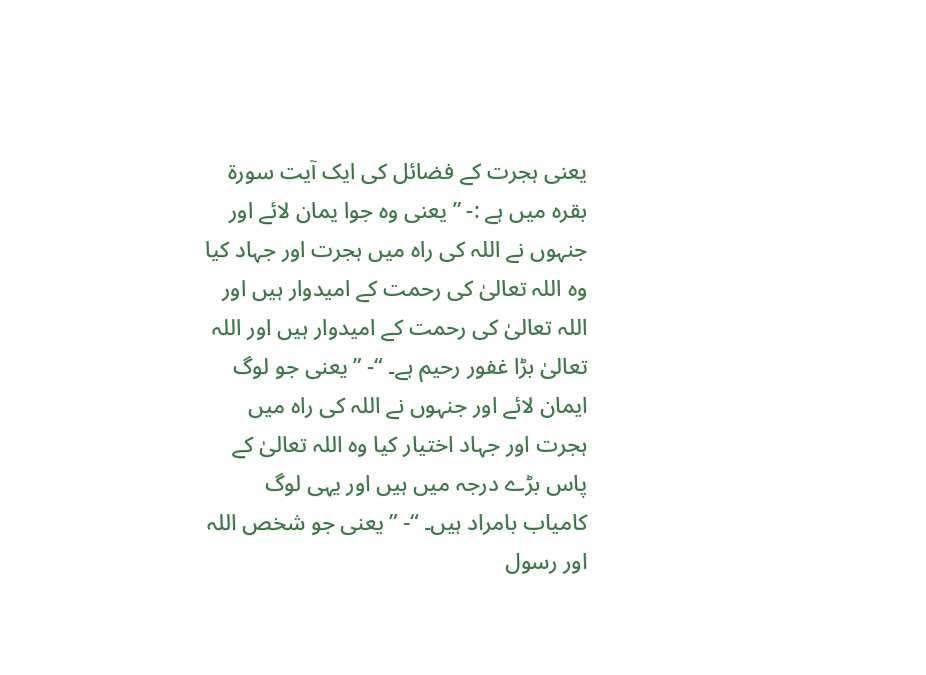یعنی ہجرت کے فضائل کی ایک آیت سورة بقرہ میں ہے :- ” یعنی وہ جوا یمان لائے اور جنہوں نے اللہ کی راہ میں ہجرت اور جہاد کیا وہ اللہ تعالیٰ کی رحمت کے امیدوار ہیں اور اللہ تعالیٰ کی رحمت کے امیدوار ہیں اور اللہ تعالیٰ بڑا غفور رحیم ہے۔ “- ” یعنی جو لوگ ایمان لائے اور جنہوں نے اللہ کی راہ میں ہجرت اور جہاد اختیار کیا وہ اللہ تعالیٰ کے پاس بڑے درجہ میں ہیں اور یہی لوگ کامیاب بامراد ہیں۔ “- ” یعنی جو شخص اللہ اور رسول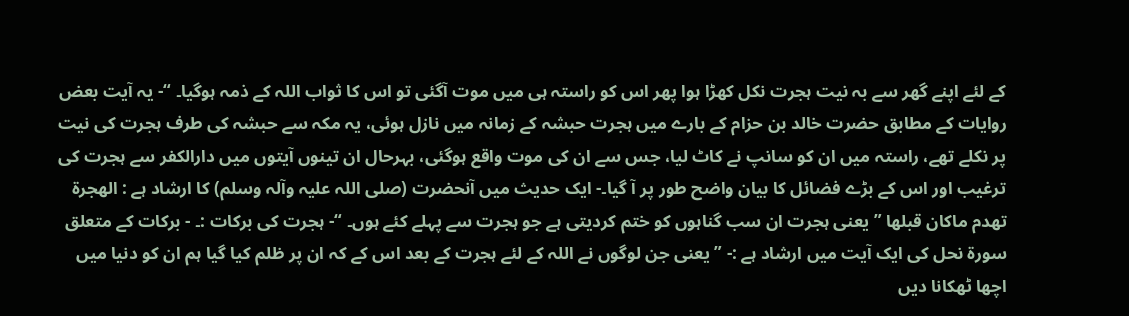کے لئے اپنے گھر سے بہ نیت ہجرت نکل کھڑا ہوا پھر اس کو راستہ ہی میں موت آگئی تو اس کا ثواب اللہ کے ذمہ ہوگیا۔ “- یہ آیت بعض روایات کے مطابق حضرت خالد بن حزام کے بارے میں ہجرت حبشہ کے زمانہ میں نازل ہوئی، یہ مکہ سے حبشہ کی طرف ہجرت کی نیت پر نکلے تھے، راستہ میں ان کو سانپ نے کاٹ لیا، جس سے ان کی موت واقع ہوگئی، بہرحال ان تینوں آیتوں میں دارالکفر سے ہجرت کی ترغیب اور اس کے بڑے فضائل کا بیان واضح طور پر آ گیا۔- ایک حدیث میں آنحضرت (صلی اللہ علیہ وآلہ وسلم) کا ارشاد ہے : الھجرة تھدم ماکان قبلھا ” یعنی ہجرت ان سب گناہوں کو ختم کردیتی ہے جو ہجرت سے پہلے کئے ہوں۔ “- ہجرت کی برکات :۔ - برکات کے متعلق سورة نحل کی ایک آیت میں ارشاد ہے :- ” یعنی جن لوگوں نے اللہ کے لئے ہجرت کے بعد اس کے کہ ان پر ظلم کیا گیا ہم ان کو دنیا میں اچھا ٹھکانا دیں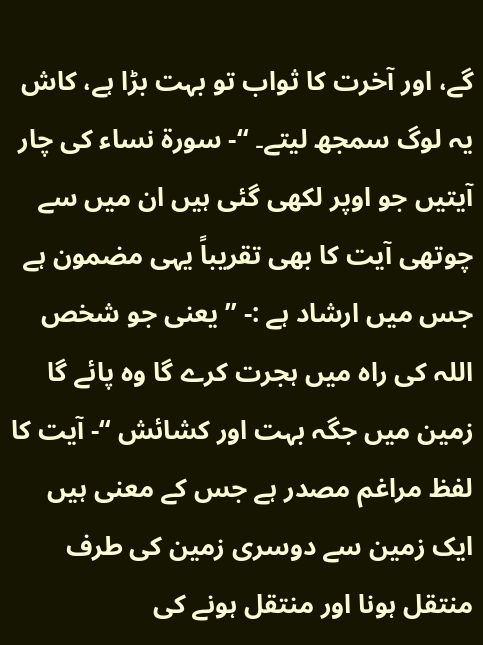گے، اور آخرت کا ثواب تو بہت بڑا ہے، کاش یہ لوگ سمجھ لیتے۔ “- سورة نساء کی چار آیتیں جو اوپر لکھی گئی ہیں ان میں سے چوتھی آیت کا بھی تقریباً یہی مضمون ہے جس میں ارشاد ہے :- ” یعنی جو شخص اللہ کی راہ میں ہجرت کرے گا وہ پائے گا زمین میں جگہ بہت اور کشائش “- آیت کا لفظ مراغم مصدر ہے جس کے معنی ہیں ایک زمین سے دوسری زمین کی طرف منتقل ہونا اور منتقل ہونے کی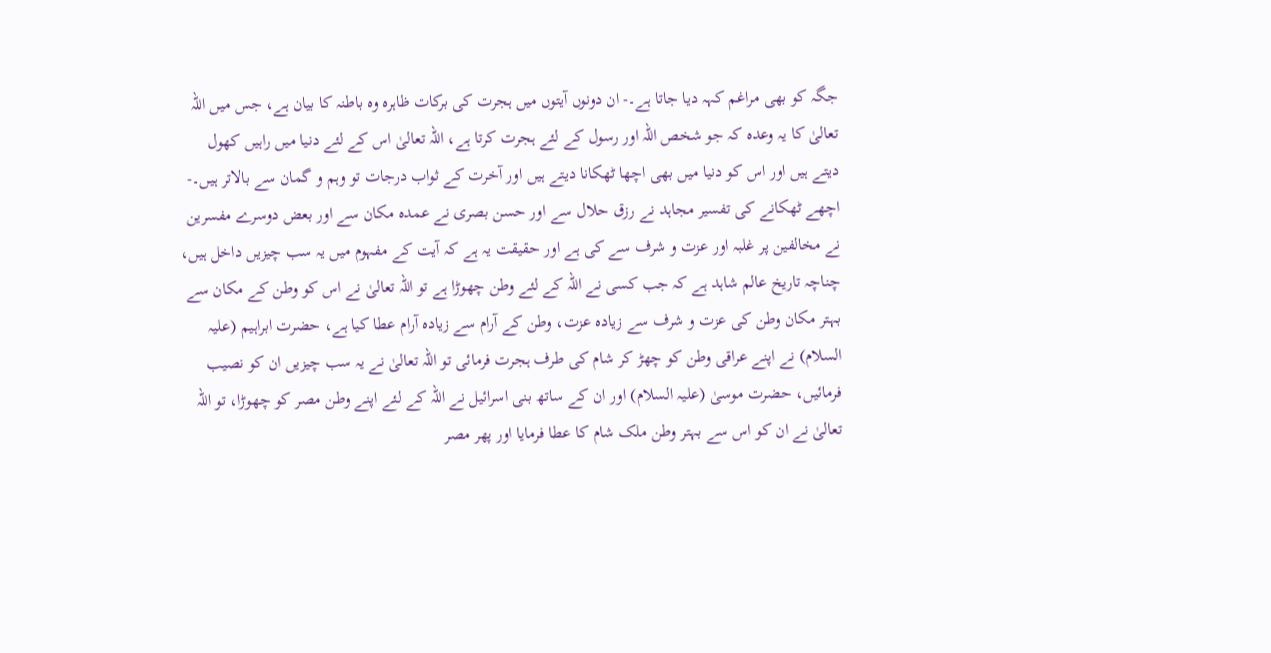جگہ کو بھی مراغم کہہ دیا جاتا ہے۔- ان دونوں آیتوں میں ہجرت کی برکات ظاہرہ وہ باطنہ کا بیان ہے، جس میں اللہ تعالیٰ کا یہ وعدہ کہ جو شخص اللہ اور رسول کے لئے ہجرت کرتا ہے، اللہ تعالیٰ اس کے لئے دنیا میں راہیں کھول دیتے ہیں اور اس کو دنیا میں بھی اچھا ٹھکانا دیتے ہیں اور آخرت کے ثواب درجات تو وہم و گمان سے بالاتر ہیں۔- اچھے ٹھکانے کی تفسیر مجاہد نے رزق حلال سے اور حسن بصری نے عمدہ مکان سے اور بعض دوسرے مفسرین نے مخالفین پر غلبہ اور عزت و شرف سے کی ہے اور حقیقت یہ ہے کہ آیت کے مفہوم میں یہ سب چیزیں داخل ہیں، چناچہ تاریخ عالم شاہد ہے کہ جب کسی نے اللہ کے لئے وطن چھوڑا ہے تو اللہ تعالیٰ نے اس کو وطن کے مکان سے بہتر مکان وطن کی عزت و شرف سے زیادہ عزت، وطن کے آرام سے زیادہ آرام عطا کیا ہے، حضرت ابراہیم (علیہ السلام) نے اپنے عراقی وطن کو چھڑ کر شام کی طرف ہجرت فرمائی تو اللہ تعالیٰ نے یہ سب چیزیں ان کو نصیب فرمائیں، حضرت موسیٰ (علیہ السلام) اور ان کے ساتھ بنی اسرائیل نے اللہ کے لئے اپنے وطن مصر کو چھوڑا، تو اللہ تعالیٰ نے ان کو اس سے بہتر وطن ملک شام کا عطا فرمایا اور پھر مصر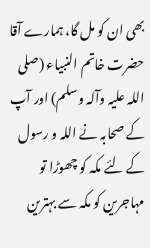بھی ان کو مل گا، ہمارے آقا حضرت خاتم النبیاء (صلی اللہ علیہ وآلہ وسلم) اور آپ کے صحابہ نے اللہ و رسول کے لئے مکہ کو چھوڑا تو مہاجرین کو مکہ سے بہترین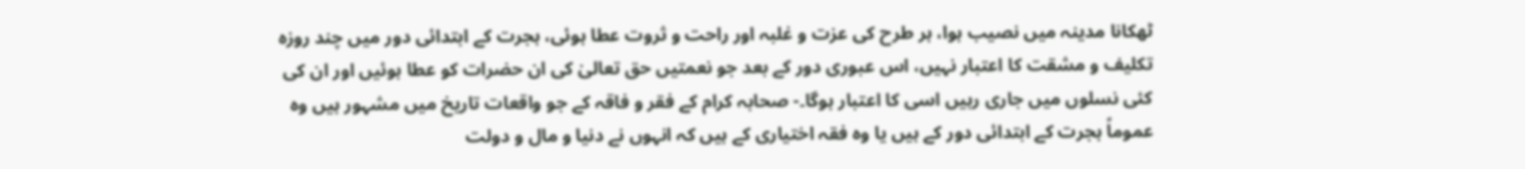ٹھکانا مدینہ میں نصیب ہوا، ہر طرح کی عزت و غلبہ اور راحت و ثروت عطا ہوئی، ہجرت کے ابتدائی دور میں چند روزہ تکلیف و مشقت کا اعتبار نہیں، اس عبوری دور کے بعد جو نعمتیں حق تعالیٰ کی ان حضرات کو عطا ہوئیں اور ان کی کئی نسلوں میں جاری رہیں اسی کا اعتبار ہوگا۔- صحابہ کرام کے فقر و فاقہ کے جو واقعات تاریخ میں مشہور ہیں وہ عموماً ہجرت کے ابتدائی دور کے ہیں یا وہ فقہ اختیاری کے ہیں کہ انہوں نے دنیا و مال و دولت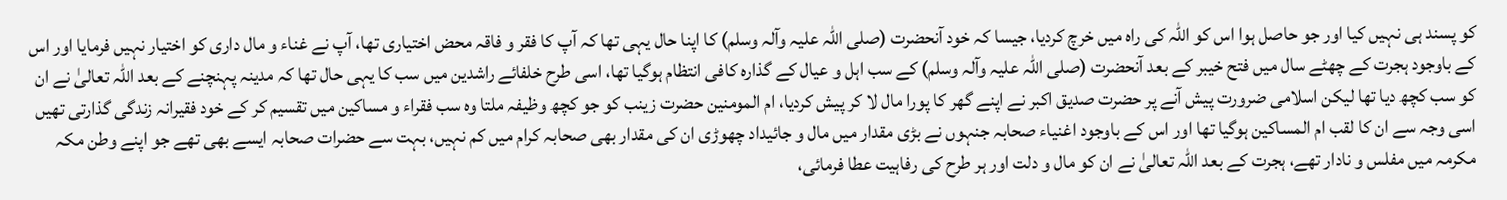کو پسند ہی نہیں کیا اور جو حاصل ہوا اس کو اللہ کی راہ میں خرچ کردیا، جیسا کہ خود آنحضرت (صلی اللہ علیہ وآلہ وسلم) کا اپنا حال یہی تھا کہ آپ کا فقر و فاقہ محض اختیاری تھا، آپ نے غناء و مال داری کو اختیار نہیں فرمایا اور اس کے باوجود ہجرت کے چھٹے سال میں فتح خیبر کے بعد آنحضرت (صلی اللہ علیہ وآلہ وسلم) کے سب اہل و عیال کے گذارہ کافی انتظام ہوگیا تھا، اسی طرح خلفائے راشدین میں سب کا یہی حال تھا کہ مدینہ پہنچنے کے بعد اللہ تعالیٰ نے ان کو سب کچھ دیا تھا لیکن اسلامی ضرورت پیش آنے پر حضرت صدیق اکبر نے اپنے گھر کا پورا مال لا کر پیش کردیا، ام المومنین حضرت زینب کو جو کچھ وظیفہ ملتا وہ سب فقراء و مساکین میں تقسیم کر کے خود فقیرانہ زندگی گذارتی تھیں اسی وجہ سے ان کا لقب ام المساکین ہوگیا تھا اور اس کے باوجود اغنیاء صحابہ جنہوں نے بڑی مقدار میں مال و جائیداد چھوڑی ان کی مقدار بھی صحابہ کرام میں کم نہیں، بہت سے حضرات صحابہ ایسے بھی تھے جو اپنے وطن مکہ مکرمہ میں مفلس و نادار تھے، ہجرت کے بعد اللہ تعالیٰ نے ان کو مال و دلت اور ہر طرح کی رفاہیت عطا فرمائی،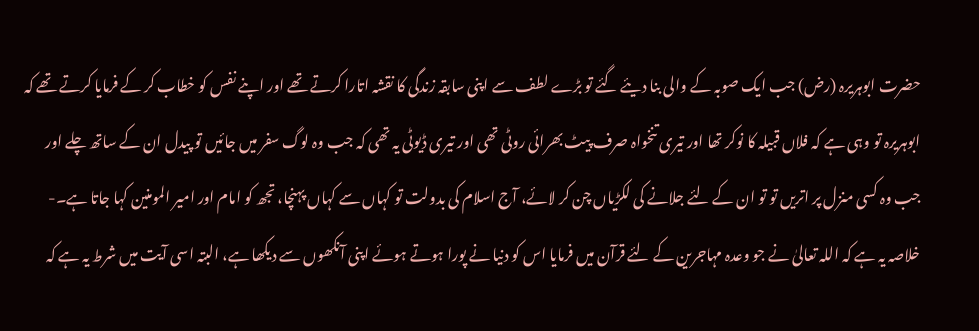حضرت ابوہریرہ (رض) جب ایک صوبہ کے والی بنا دیئے گئے تو بڑے لطف سے اپنی سابقہ زندگی کا نقشہ اتارا کرتے تھے اور اپنے نفس کو خطاب کر کے فرمایا کرتے تھے کہ ابوہریرہ تو وہی ہے کہ فلاں قبیلہ کا نوکر تھا اور تیری تنخواہ صرف پیٹ بھرائی روٹی تھی اور تیری ڈیوٹی یہ تھی کہ جب وہ لوگ سفر میں جائیں تو پیدل ان کے ساتھ چلے اور جب وہ کسی منزل پر اتریں تو تو ان کے لئے جلانے کی لکڑیاں چن کر لائے، آج اسلام کی بدولت تو کہاں سے کہاں پہنچا، تجھ کو امام اور امیر المومنین کہا جاتا ہے۔- خلاصہ یہ ہے کہ اللہ تعالیٰ نے جو وعدہ مہاجرین کے لئے قرآن میں فرمایا اس کو دنیا نے پورا ہوتے ہوئے اپنی آنکھوں سے دیکھا ہے، البتہ اسی آیت میں شرط یہ ہے کہ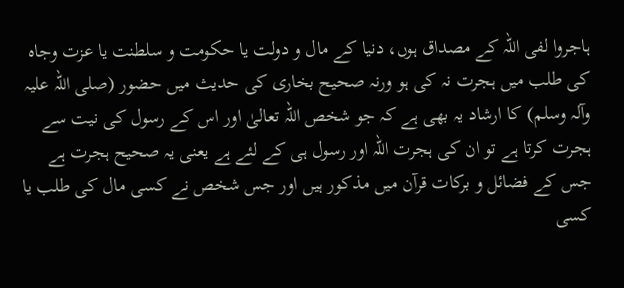ہاجروا لفی اللہ کے مصداق ہوں، دنیا کے مال و دولت یا حکومت و سلطنت یا عزت وجاہ کی طلب میں ہجرت نہ کی ہو ورنہ صحیح بخاری کی حدیث میں حضور (صلی اللہ علیہ وآلہ وسلم) کا ارشاد یہ بھی ہے کہ جو شخص اللہ تعالیٰ اور اس کے رسول کی نیت سے ہجرت کرتا ہے تو ان کی ہجرت اللہ اور رسول ہی کے لئے ہے یعنی یہ صحیح ہجرت ہے جس کے فضائل و برکات قرآن میں مذکور ہیں اور جس شخص نے کسی مال کی طلب یا کسی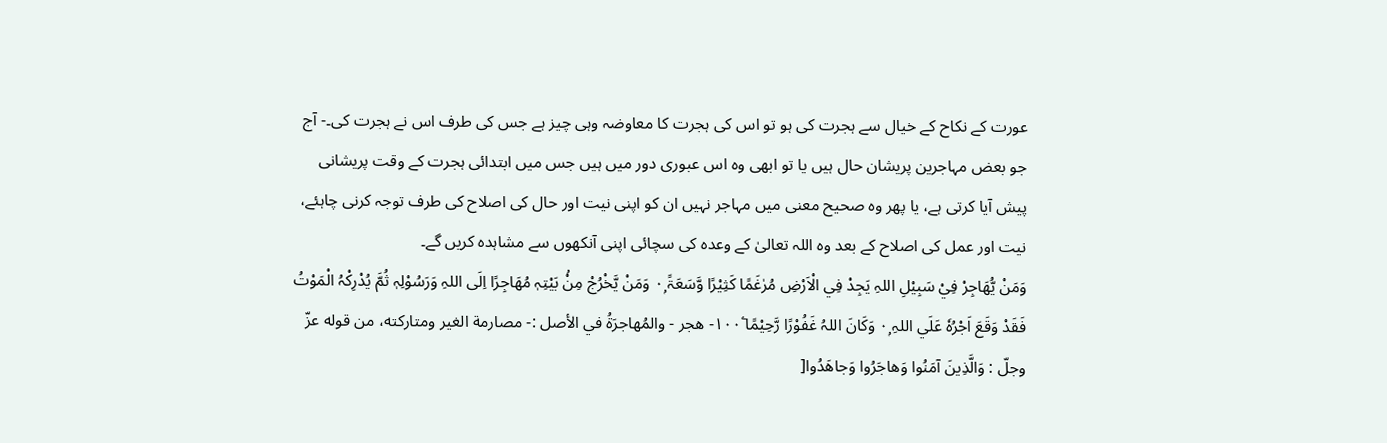عورت کے نکاح کے خیال سے ہجرت کی ہو تو اس کی ہجرت کا معاوضہ وہی چیز ہے جس کی طرف اس نے ہجرت کی۔- آج جو بعض مہاجرین پریشان حال ہیں یا تو ابھی وہ اس عبوری دور میں ہیں جس میں ابتدائی ہجرت کے وقت پریشانی پیش آیا کرتی ہے، یا پھر وہ صحیح معنی میں مہاجر نہیں ان کو اپنی نیت اور حال کی اصلاح کی طرف توجہ کرنی چاہئے، نیت اور عمل کی اصلاح کے بعد وہ اللہ تعالیٰ کے وعدہ کی سچائی اپنی آنکھوں سے مشاہدہ کریں گے۔
وَمَنْ يُّھَاجِرْ فِيْ سَبِيْلِ اللہِ يَجِدْ فِي الْاَرْضِ مُرٰغَمًا كَثِيْرًا وَّسَعَۃً ٠ۭ وَمَنْ يَّخْرُجْ مِنْۢ بَيْتِہٖ مُھَاجِرًا اِلَى اللہِ وَرَسُوْلِہٖ ثُمَّ يُدْرِكْہُ الْمَوْتُ فَقَدْ وَقَعَ اَجْرُہٗ عَلَي اللہِ ٠ۭ وَكَانَ اللہُ غَفُوْرًا رَّحِيْمًا ١٠٠ۧ- هجر - والمُهاجرَةُ في الأصل :- مصارمة الغیر ومتارکته، من قوله عزّ وجلّ : وَالَّذِينَ آمَنُوا وَهاجَرُوا وَجاهَدُوا[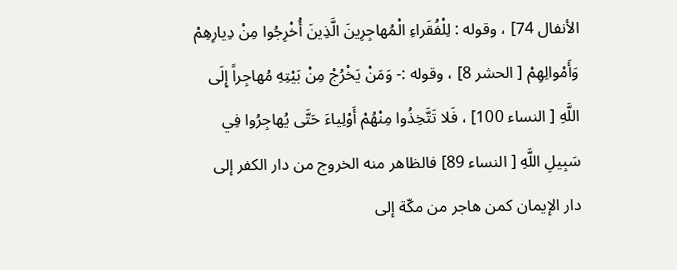الأنفال 74] ، وقوله : لِلْفُقَراءِ الْمُهاجِرِينَ الَّذِينَ أُخْرِجُوا مِنْ دِيارِهِمْ وَأَمْوالِهِمْ [ الحشر 8] ، وقوله :- وَمَنْ يَخْرُجْ مِنْ بَيْتِهِ مُهاجِراً إِلَى اللَّهِ [ النساء 100] ، فَلا تَتَّخِذُوا مِنْهُمْ أَوْلِياءَ حَتَّى يُهاجِرُوا فِي سَبِيلِ اللَّهِ [ النساء 89] فالظاهر منه الخروج من دار الکفر إلى دار الإيمان کمن هاجر من مكّة إلى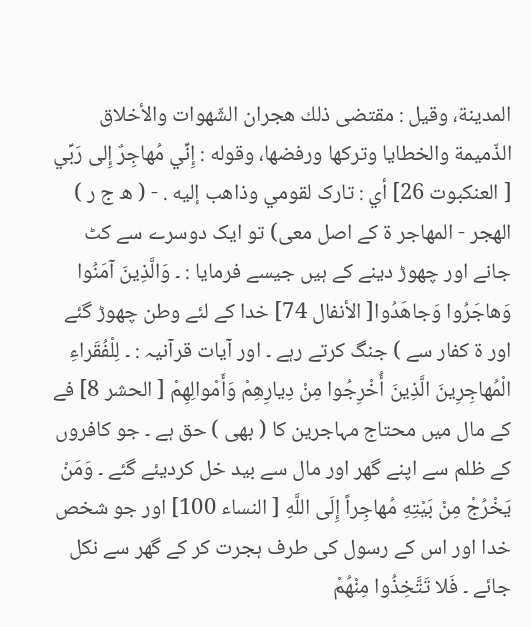المدینة، وقیل : مقتضی ذلك هجران الشّهوات والأخلاق الذّميمة والخطایا وترکها ورفضها، وقوله : إِنِّي مُهاجِرٌ إِلى رَبِّي [ العنکبوت 26] أي : تارک لقومي وذاهب إليه . - ( ھ ج ر ) الھجر - المھاجر ۃ کے اصل معی) تو ایک دوسرے سے کٹ جانے اور چھوڑ دینے کے ہیں جیسے فرمایا : ۔ وَالَّذِينَ آمَنُوا وَهاجَرُوا وَجاهَدُوا[ الأنفال 74] خدا کے لئے وطن چھوڑ گئے اور ۃ کفار سے ) جنگ کرتے رہے ۔ اور آیات قرآنیہ : ۔ لِلْفُقَراءِ الْمُهاجِرِينَ الَّذِينَ أُخْرِجُوا مِنْ دِيارِهِمْ وَأَمْوالِهِمْ [ الحشر 8] فے کے مال میں محتاج مہاجرین کا ( بھی ) حق ہے ۔ جو کافروں کے ظلم سے اپنے گھر اور مال سے بید خل کردیئے گئے ۔ وَمَنْ يَخْرُجْ مِنْ بَيْتِهِ مُهاجِراً إِلَى اللَّهِ [ النساء 100] اور جو شخص خدا اور اس کے رسول کی طرف ہجرت کر کے گھر سے نکل جائے ۔ فَلا تَتَّخِذُوا مِنْهُمْ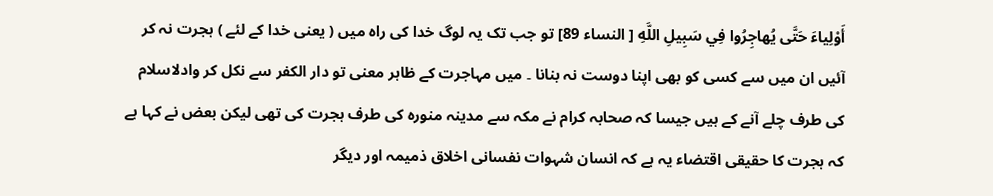أَوْلِياءَ حَتَّى يُهاجِرُوا فِي سَبِيلِ اللَّهِ [ النساء 89] تو جب تک یہ لوگ خدا کی راہ میں ( یعنی خدا کے لئے ) ہجرت نہ کر آئیں ان میں سے کسی کو بھی اپنا دوست نہ بنانا ۔ میں مہاجرت کے ظاہر معنی تو دار الکفر سے نکل کر وادلاسلام کی طرف چلے آنے کے ہیں جیسا کہ صحابہ کرام نے مکہ سے مدینہ منورہ کی طرف ہجرت کی تھی لیکن بعض نے کہا ہے کہ ہجرت کا حقیقی اقتضاء یہ ہے کہ انسان شہوات نفسانی اخلاق ذمیمہ اور دیگر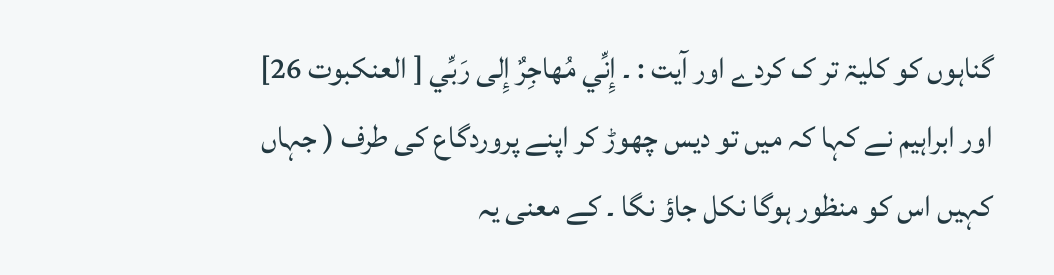گناہوں کو کلیۃ تر ک کردے اور آیت : ۔ إِنِّي مُهاجِرٌ إِلى رَبِّي [ العنکبوت 26] اور ابراہیم نے کہا کہ میں تو دیس چھوڑ کر اپنے پروردگاع کی طرف ( جہاں کہیں اس کو منظور ہوگا نکل جاؤ نگا ۔ کے معنی یہ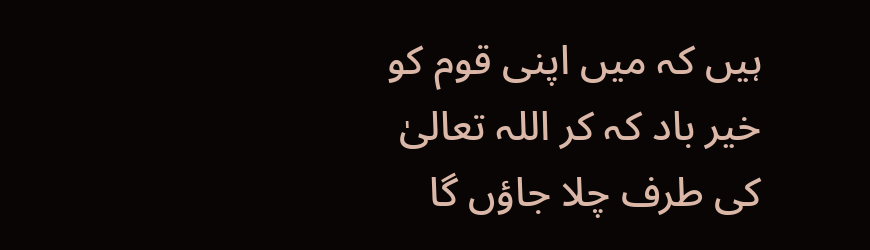ہیں کہ میں اپنی قوم کو خیر باد کہ کر اللہ تعالیٰ کی طرف چلا جاؤں گا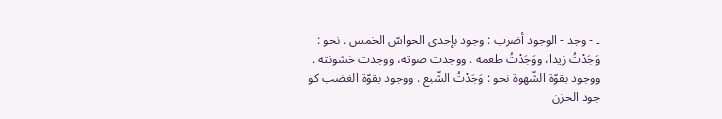۔ - وجد - الوجود أضرب : وجود بإحدی الحواسّ الخمس . نحو : وَجَدْتُ زيدا، ووَجَدْتُ طعمه . ووجدت صوته، ووجدت خشونته . ووجود بقوّة الشّهوة نحو : وَجَدْتُ الشّبع . ووجود بقوّة الغضب کو جود الحزن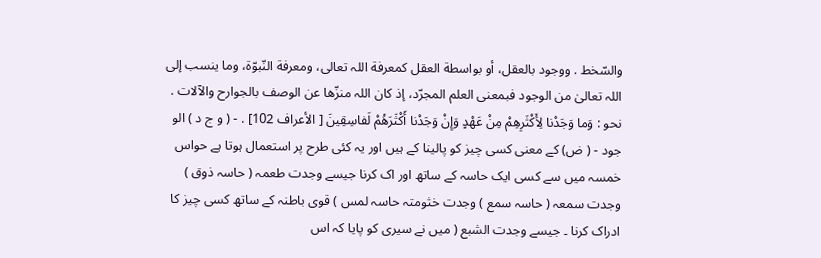والسّخط . ووجود بالعقل، أو بواسطة العقل کمعرفة اللہ تعالی، ومعرفة النّبوّة، وما ينسب إلى اللہ تعالیٰ من الوجود فبمعنی العلم المجرّد، إذ کان اللہ منزّها عن الوصف بالجوارح والآلات . نحو : وَما وَجَدْنا لِأَكْثَرِهِمْ مِنْ عَهْدٍ وَإِنْ وَجَدْنا أَكْثَرَهُمْ لَفاسِقِينَ [ الأعراف 102] . - ( و ج د ) الو جود - ( ض) کے معنی کسی چیز کو پالینا کے ہیں اور یہ کئی طرح پر استعمال ہوتا ہے حواس خمسہ میں سے کسی ایک حاسہ کے ساتھ اور اک کرنا جیسے وجدت طعمہ ( حاسہ ذوق ) وجدت سمعہ ( حاسہ سمع ) وجدت خثومتہ حاسہ لمس ) قوی باطنہ کے ساتھ کسی چیز کا ادراک کرنا ۔ جیسے وجدت الشبع ( میں نے سیری کو پایا کہ اس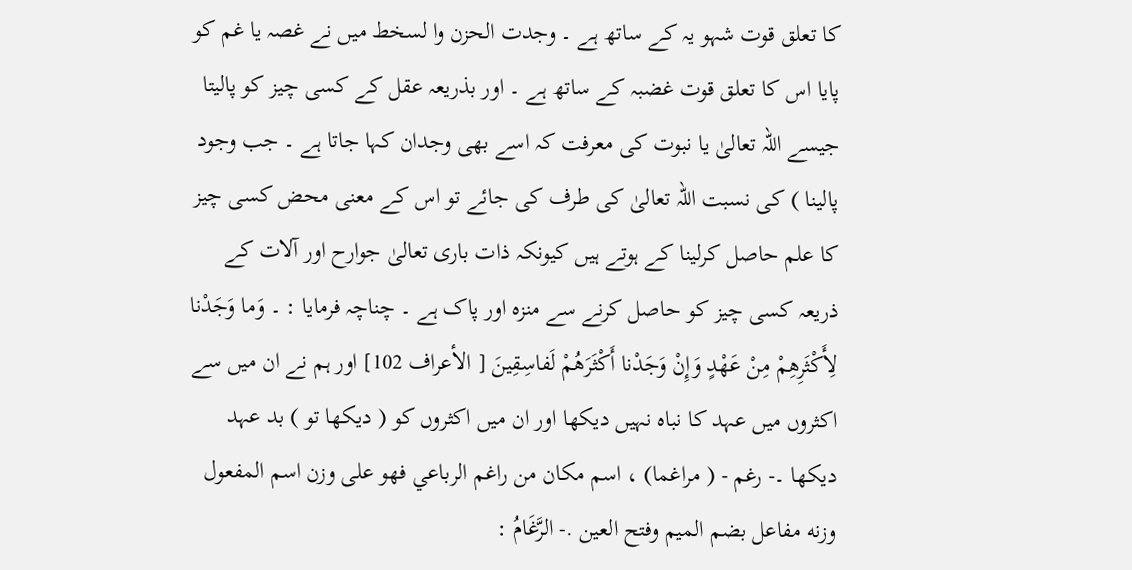کا تعلق قوت شہو یہ کے ساتھ ہے ۔ وجدت الحزن وا لسخط میں نے غصہ یا غم کو پایا اس کا تعلق قوت غضبہ کے ساتھ ہے ۔ اور بذریعہ عقل کے کسی چیز کو پالیتا جیسے اللہ تعالیٰ یا نبوت کی معرفت کہ اسے بھی وجدان کہا جاتا ہے ۔ جب وجود پالینا ) کی نسبت اللہ تعالیٰ کی طرف کی جائے تو اس کے معنی محض کسی چیز کا علم حاصل کرلینا کے ہوتے ہیں کیونکہ ذات باری تعالیٰ جوارح اور آلات کے ذریعہ کسی چیز کو حاصل کرنے سے منزہ اور پاک ہے ۔ چناچہ فرمایا : ۔ وَما وَجَدْنا لِأَكْثَرِهِمْ مِنْ عَهْدٍ وَإِنْ وَجَدْنا أَكْثَرَهُمْ لَفاسِقِينَ [ الأعراف 102] اور ہم نے ان میں سے اکثروں میں عہد کا نباہ نہیں دیکھا اور ان میں اکثروں کو ( دیکھا تو ) بد عہد دیکھا ۔- رغم - ( مراغما) ، اسم مکان من راغم الرباعي فهو علی وزن اسم المفعول وزنه مفاعل بضم المیم وفتح العین .- الرَّغَامُ :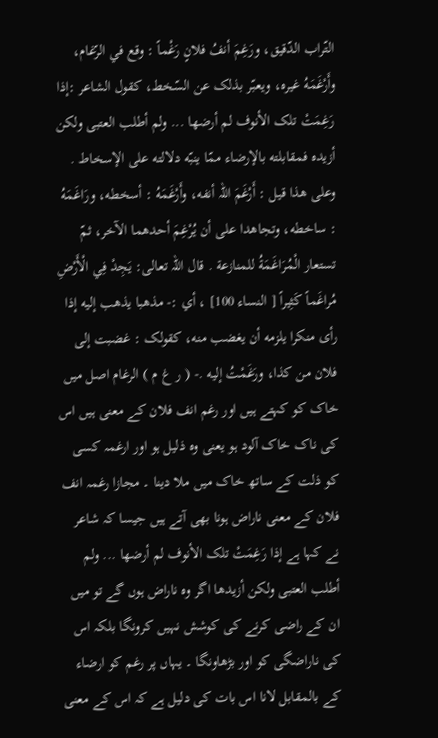التّراب الدّقيق، ورَغِمَ أنفُ فلانٍ رَغْماً : وقع في الرّغام، وأَرْغَمَهُ غيره، ويعبّر بذلک عن السّخط، کقول الشاعر :إذا رَغِمَتْ تلک الأنوف لم أرضها ... ولم أطلب العتبی ولکن أزيده فمقابلته بالإرضاء ممّا ينبّه دلالته علی الإسخاط . وعلی هذا قيل : أَرْغَمَ اللہ أنفه، وأَرْغَمَهُ : أسخطه، ورَاغَمَهُ : ساخطه، وتجاهدا علی أن يُرْغِمَ أحدهما الآخر، ثمّ تستعار الْمُرَاغَمَةُ للمنازعة . قال اللہ تعالی: يَجِدْ فِي الْأَرْضِ مُراغَماً كَثِيراً [ النساء 100] ، أي :- مذهبا يذهب إليه إذا رأى منکرا يلزمه أن يغضب منه، کقولک : غضبت إلى فلان من کذا، ورَغَمْتُ إليه .- ( ر غ م ) الرغام اصل میں خاک کو کہتے ہیں اور رغم انف فلان کے معنی ہیں اس کی ناک خاک آلود ہو یعنی وہ ذلیل ہو اور ارغمہ کسی کو ذلت کے ساتھ خاک میں ملا دینا ۔ مجازا رغمہ انف فلان کے معنی ناراض ہونا بھی آتے ہیں جیسا کہ شاعر نے کہا ہے إذا رَغِمَتْ تلک الأنوف لم أرضها ... ولم أطلب العتبی ولکن أزيدها اگر وہ ناراض ہوں گے تو میں ان کے راضی کرنے کی کوشش نہیں کرونگا بلکہ اس کی ناراضگی کو اور بڑھاونگا ۔ یہاں پر رغم کو ارضاء کے بالمقابل لانا اس بات کی دلیل ہے کہ اس کے معنی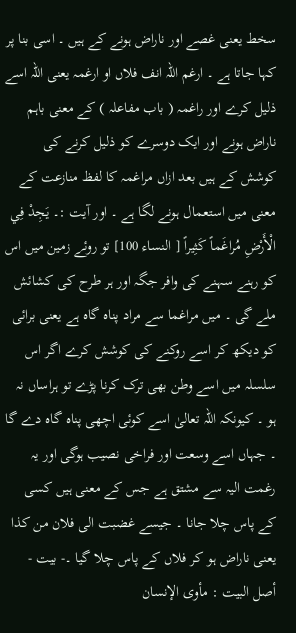سخط یعنی غصے اور ناراض ہونے کے ہیں ۔ اسی بنا پر کہا جاتا ہے ۔ ارغم اللہ انف فلاں او ارغمہ یعنی اللہ اسے ذلیل کرے اور راغمہ ( باب مفاعلہ ) کے معنی باہم ناراض ہونے اور ایک دوسرے کو ذلیل کرنے کی کوشش کے ہیں بعد ازاں مراغمہ کا لفظ منازعت کے معنی میں استعمال ہونے لگا ہے ۔ اور آیت :۔ يَجِدْ فِي الْأَرْضِ مُراغَماً كَثِيراً [ النساء 100] تو روئے زمین میں اس کو رہنے سہنے کی وافر جگہ اور ہر طرح کی کشائش ملے گی ۔ میں مراغما سے مراد پناہ گاہ ہے یعنی برائی کو دیکھ کر اسے روکنے کی کوشش کرے اگر اس سلسلہ میں اسے وطن بھی ترک کرنا پڑے تو ہراساں نہ ہو ۔ کیونکہ اللہ تعالیٰ اسے کوئی اچھی پناہ گاہ دے گا ۔ جہاں اسے وسعت اور فراخی نصیب ہوگی اور یہ رغمت الیہ سے مشتق ہے جس کے معنی ہیں کسی کے پاس چلا جانا ۔ جیسے غضبت الی فلان من کذا یعنی ناراض ہو کر فلاں کے پاس چلا گیا ۔- بيت - أصل البیت : مأوى الإنسان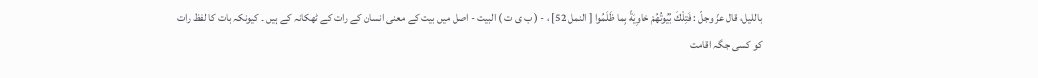باللیل، قال عزّ وجلّ : فَتِلْكَ بُيُوتُهُمْ خاوِيَةً بِما ظَلَمُوا [ النمل 52] ، - ( ب ی ت ) البیت - اصل میں بیت کے معنی انسان کے رات کے ٹھکانہ کے ہیں ۔ کیونکہ بات کا لفظ رات کو کسی جگہ اقامت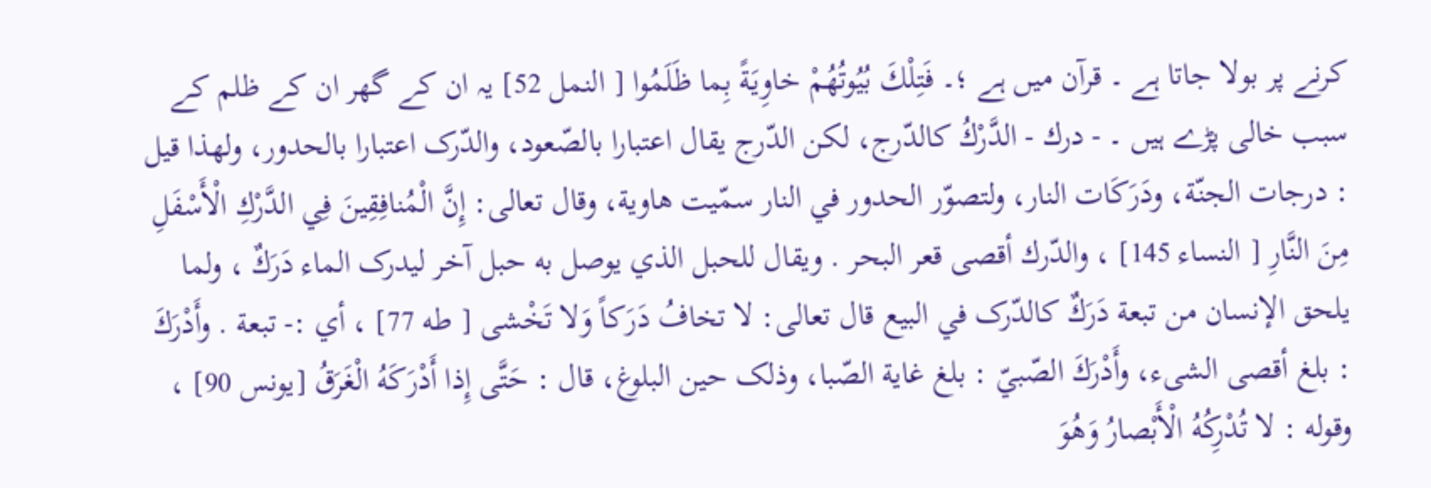کرنے پر بولا جاتا ہے ۔ قرآن میں ہے ؛۔ فَتِلْكَ بُيُوتُهُمْ خاوِيَةً بِما ظَلَمُوا [ النمل 52] یہ ان کے گھر ان کے ظلم کے سبب خالی پڑے ہیں ۔ - درك - الدَّرْكُ کالدّرج، لکن الدّرج يقال اعتبارا بالصّعود، والدّرک اعتبارا بالحدور، ولهذا قيل : درجات الجنّة، ودَرَكَات النار، ولتصوّر الحدور في النار سمّيت هاوية، وقال تعالی: إِنَّ الْمُنافِقِينَ فِي الدَّرْكِ الْأَسْفَلِ مِنَ النَّارِ [ النساء 145] ، والدّرك أقصی قعر البحر . ويقال للحبل الذي يوصل به حبل آخر ليدرک الماء دَرَكٌ ، ولما يلحق الإنسان من تبعة دَرَكٌ کالدّرک في البیع قال تعالی: لا تخافُ دَرَكاً وَلا تَخْشى [ طه 77] ، أي :- تبعة . وأَدْرَكَ : بلغ أقصی الشیء، وأَدْرَكَ الصّبيّ : بلغ غاية الصّبا، وذلک حين البلوغ، قال : حَتَّى إِذا أَدْرَكَهُ الْغَرَقُ [يونس 90] ، وقوله : لا تُدْرِكُهُ الْأَبْصارُ وَهُوَ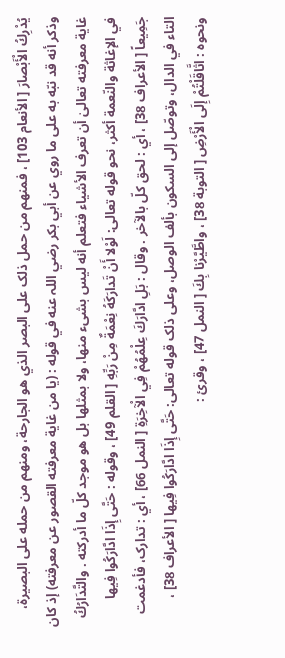يُدْرِكُ الْأَبْصارَ [ الأنعام 103] ، فمنهم من حمل ذلک علی البصر الذي هو الجارحة، ومنهم من حمله علی البصیرة، وذکر أنه قد نبّه به علی ما روي عن أبي بکر رضي اللہ عنه في قوله : (يا من غاية معرفته القصور عن معرفته) إذ کان غاية معرفته تعالیٰ أن تعرف الأشياء فتعلم أنه ليس بشیء منها، ولا بمثلها بل هو موجد کلّ ما أدركته . والتَّدَارُكُ في الإغاثة والنّعمة أكثر، نحو قوله تعالی: لَوْلا أَنْ تَدارَكَهُ نِعْمَةٌ مِنْ رَبِّهِ [ القلم 49] ، وقوله : حَتَّى إِذَا ادَّارَكُوا فِيها جَمِيعاً [ الأعراف 38] ، أي : لحق کلّ بالآخر . وقال : بَلِ ادَّارَكَ عِلْمُهُمْ فِي الْآخِرَةِ [ النمل 66] ، أي : تدارک، فأدغمت التاء في الدال، وتوصّل إلى السکون بألف الوصل، وعلی ذلک قوله تعالی: حَتَّى إِذَا ادَّارَكُوا فِيها [ الأعراف 38] ، ونحوه : اثَّاقَلْتُمْ إِلَى الْأَرْضِ [ التوبة 38] ، واطَّيَّرْنا بِكَ [ النمل 47] ، وقرئ :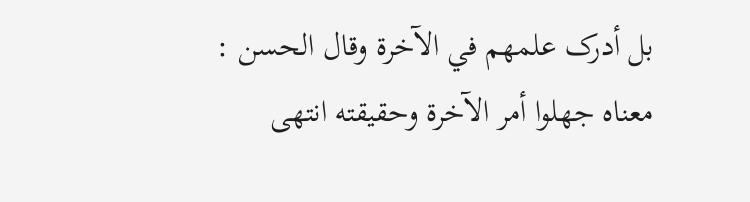بل أدرک علمهم في الآخرة وقال الحسن : معناه جهلوا أمر الآخرة وحقیقته انتهى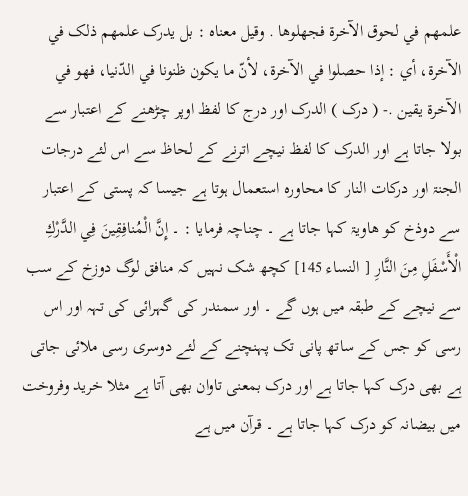علمهم في لحوق الآخرة فجهلوها . وقیل معناه : بل يدرک علمهم ذلک في الآخرة، أي : إذا حصلوا في الآخرة، لأنّ ما يكون ظنونا في الدّنيا، فهو في الآخرة يقين .- ( درک ) الدرک اور درج کا لفظ اوپر چڑھنے کے اعتبار سے بولا جاتا ہے اور الدرک کا لفظ نیچے اترنے کے لحاظ سے اس لئے درجات الجنۃ اور درکات النار کا محاورہ استعمال ہوتا ہے جیسا کہ پستی کے اعتبار سے دوذخ کو ھاویۃ کہا جاتا ہے ۔ چناچہ فرمایا : ۔ إِنَّ الْمُنافِقِينَ فِي الدَّرْكِ الْأَسْفَلِ مِنَ النَّارِ [ النساء 145] کچھ شک نہیں کہ منافق لوگ دوزخ کے سب سے نیچے کے طبقہ میں ہوں گے ۔ اور سمندر کی گہرائی کی تہہ اور اس رسی کو جس کے ساتھ پانی تک پہنچنے کے لئے دوسری رسی ملائی جاتی ہے بھی درک کہا جاتا ہے اور درک بمعنی تاوان بھی آتا ہے مثلا خرید وفروخت میں بیضانہ کو درک کہا جاتا ہے ۔ قرآن میں ہے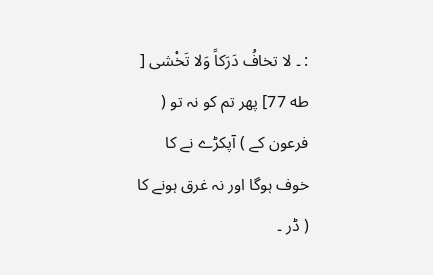: ۔ لا تخافُ دَرَكاً وَلا تَخْشى [ طه 77] پھر تم کو نہ تو ( فرعون کے ) آپکڑے نے کا خوف ہوگا اور نہ غرق ہونے کا ( ڈر ۔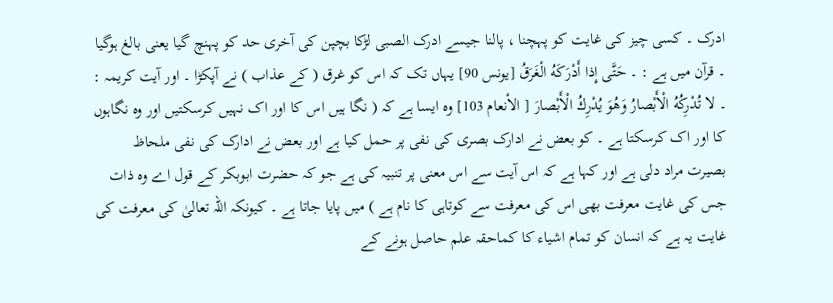ادرک ۔ کسی چیز کی غایت کو پہچنا ، پالنا جیسے ادرک الصبی لڑکا بچپن کی آخری حد کو پہنچ گیا یعنی بالغ ہوگیا ۔ قرآن میں ہے : ۔ حَتَّى إِذا أَدْرَكَهُ الْغَرَقُ [يونس 90] یہاں تک کہ اس کو غرق ( کے عذاب ) نے آپکڑا ۔ اور آیت کریمہ : ۔ لا تُدْرِكُهُ الْأَبْصارُ وَهُوَ يُدْرِكُ الْأَبْصارَ [ الأنعام 103] وہ ایسا ہے کہ ( نگا ہیں اس کا اور اک نہیں کرسکتیں اور وہ نگاہوں کا اور اک کرسکتا ہے ۔ کو بعض نے ادارک بصری کی نفی پر حمل کیا ہے اور بعض نے ادارک کی نفی ملحاظ بصیرت مراد دلی ہے اور کہا ہے کہ اس آیت سے اس معنی پر تنبیہ کی ہے جو کہ حضرت ابوبکر کے قول اے وہ ذات جس کی غایت معرفت بھی اس کی معرفت سے کوتاہی کا نام ہے ) میں پایا جاتا ہے ۔ کیونکہ اللہ تعالیٰ کی معرفت کی غایت یہ ہے کہ انسان کو تمام اشیاء کا کماحقہ علم حاصل ہونے کے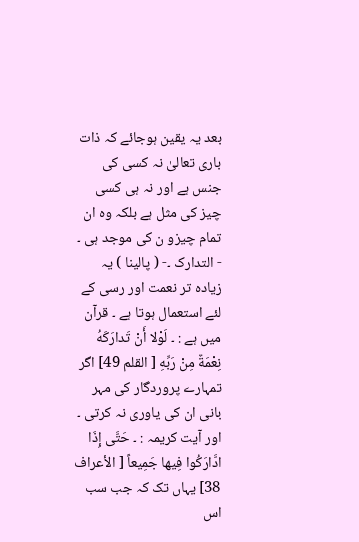بعد یہ یقین ہوجائے کہ ذات باری تعالیٰ نہ کسی کی جنس ہے اور نہ ہی کسی چیز کی مثل ہے بلکہ وہ ان تمام چیزو ن کی موجد ہی ۔ - التدارک ۔- ( پالینا ) یہ زیادہ تر نعمت اور رسی کے لئے استعمال ہوتا ہے ۔ قرآن میں ہے : ۔ لَوْلا أَنْ تَدارَكَهُ نِعْمَةٌ مِنْ رَبِّهِ [ القلم 49] اگر تمہارے پروردگار کی مہر بانی ان کی یاوری نہ کرتی ۔ اور آیت کریمہ : ۔ حَتَّى إِذَا ادَّارَكُوا فِيها جَمِيعاً [ الأعراف 38] یہاں تک کہ جب سب اس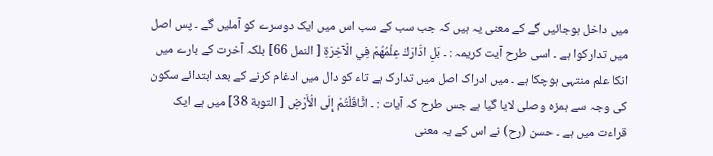میں داخل ہوجائیں گے کے معنی یہ ہیں کہ جب سب کے سب اس میں ایک دوسرے کو آملیں گے ۔ پس اصل میں تدارکوا ہے ۔ اسی طرح آیت کریمہ : ۔ بَلِ ادَّارَكَ عِلْمُهُمْ فِي الْآخِرَةِ [ النمل 66] بلکہ آخرت کے بارے میں انکا علم منتہی ہوچکا ہے ۔ میں ادراک اصل میں تدارک ہے تاء کو دال میں ادغام کرنے کے بعد ابتدائے سکون کی وجہ سے ہمزہ وصلی لایا گیا ہے جس طرح کہ آیات : ۔ اثَّاقَلْتُمْ إِلَى الْأَرْضِ [ التوبة 38] میں ہے ایک قراءت میں ہے ۔ حسن (رح) نے اس کے یہ معنی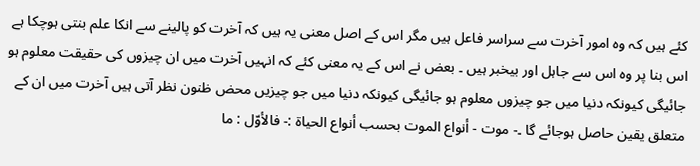کئے ہیں کہ وہ امور آخرت سے سراسر فاعل ہیں مگر اس کے اصل معنی یہ ہیں کہ آخرت کو پالینے سے انکا علم بنتی ہوچکا ہے اس بنا پر وہ اس سے جاہل اور بیخبر ہیں ۔ بعض نے اس کے یہ معنی کئے کہ انہیں آخرت میں ان چیزوں کی حقیقت معلوم ہو جائیگی کیونکہ دنیا میں جو چیزوں معلوم ہو جائیگی کیونکہ دنیا میں جو چیزیں محض ظنون نظر آتی ہیں آخرت میں ان کے متعلق یقین حاصل ہوجائے گا ۔- موت - أنواع الموت بحسب أنواع الحیاة :- فالأوّل : ما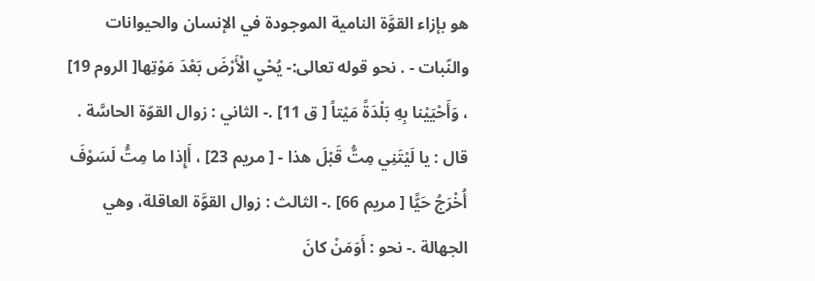هو بإزاء القوَّة النامية الموجودة في الإنسان والحیوانات والنّبات - . نحو قوله تعالی:- يُحْيِ الْأَرْضَ بَعْدَ مَوْتِها[ الروم 19] ، وَأَحْيَيْنا بِهِ بَلْدَةً مَيْتاً [ ق 11] .- الثاني : زوال القوّة الحاسَّة . قال : يا لَيْتَنِي مِتُّ قَبْلَ هذا - [ مریم 23] ، أَإِذا ما مِتُّ لَسَوْفَ أُخْرَجُ حَيًّا [ مریم 66] .- الثالث : زوال القوَّة العاقلة، وهي الجهالة .- نحو : أَوَمَنْ كانَ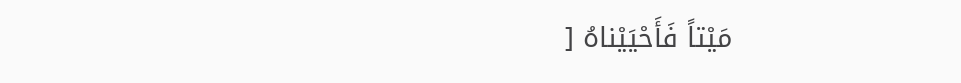مَيْتاً فَأَحْيَيْناهُ [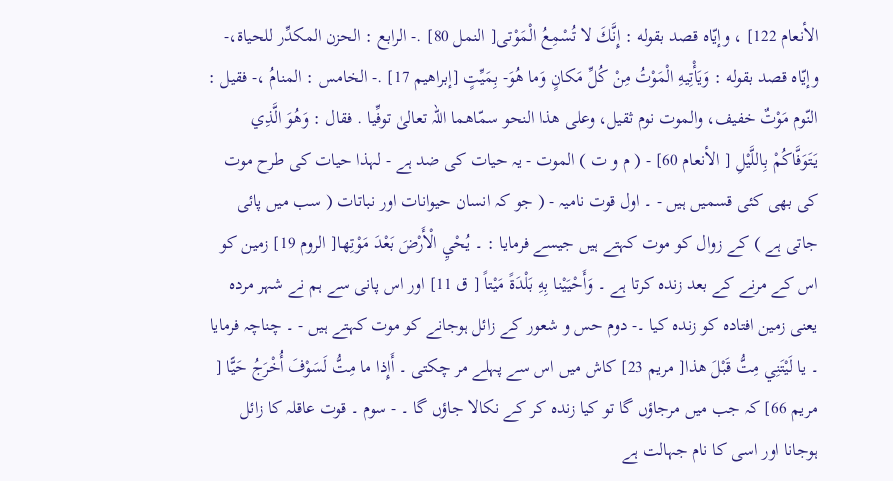الأنعام 122] ، وإيّاه قصد بقوله : إِنَّكَ لا تُسْمِعُ الْمَوْتى[ النمل 80] .- الرابع : الحزن المکدِّر للحیاة،- وإيّاه قصد بقوله : وَيَأْتِيهِ الْمَوْتُ مِنْ كُلِّ مَكانٍ وَما هُوَ- بِمَيِّتٍ [إبراهيم 17] .- الخامس : المنامُ ،- فقیل : النّوم مَوْتٌ خفیف، والموت نوم ثقیل، وعلی هذا النحو سمّاهما اللہ تعالیٰ توفِّيا . فقال : وَهُوَ الَّذِي يَتَوَفَّاكُمْ بِاللَّيْلِ [ الأنعام 60] - ( م و ت ) الموت - یہ حیات کی ضد ہے - لہذا حیات کی طرح موت کی بھی کئی قسمیں ہیں - ۔ اول قوت نامیہ - ( جو کہ انسان حیوانات اور نباتات ( سب میں پائی جاتی ہے ) کے زوال کو موت کہتے ہیں جیسے فرمایا : ۔ يُحْيِ الْأَرْضَ بَعْدَ مَوْتِها[ الروم 19] زمین کو اس کے مرنے کے بعد زندہ کرتا ہے ۔ وَأَحْيَيْنا بِهِ بَلْدَةً مَيْتاً [ ق 11] اور اس پانی سے ہم نے شہر مردہ یعنی زمین افتادہ کو زندہ کیا ۔- دوم حس و شعور کے زائل ہوجانے کو موت کہتے ہیں - ۔ چناچہ فرمایا ۔ يا لَيْتَنِي مِتُّ قَبْلَ هذا[ مریم 23] کاش میں اس سے پہلے مر چکتی ۔ أَإِذا ما مِتُّ لَسَوْفَ أُخْرَجُ حَيًّا [ مریم 66] کہ جب میں مرجاؤں گا تو کیا زندہ کر کے نکالا جاؤں گا ۔ - سوم ۔ قوت عاقلہ کا زائل ہوجانا اور اسی کا نام جہالت ہے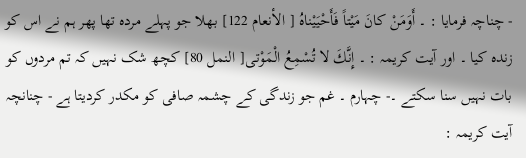- چناچہ فرمایا : ۔ أَوَمَنْ كانَ مَيْتاً فَأَحْيَيْناهُ [ الأنعام 122] بھلا جو پہلے مردہ تھا پھر ہم نے اس کو زندہ کیا ۔ اور آیت کریمہ : ۔ إِنَّكَ لا تُسْمِعُ الْمَوْتى[ النمل 80] کچھ شک نہیں کہ تم مردوں کو بات نہیں سنا سکتے ۔- چہارم ۔ غم جو زندگی کے چشمہ صافی کو مکدر کردیتا ہے - چنانچہ آیت کریمہ :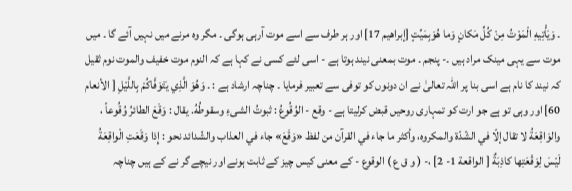۔ وَيَأْتِيهِ الْمَوْتُ مِنْ كُلِّ مَكانٍ وَما هُوَبِمَيِّتٍ [إبراهيم 17] اور ہر طرف سے اسے موت آرہی ہوگی ۔ مگر وہ مرنے میں نہیں آئے گا ۔ میں موت سے یہی مینک مراد ہیں ۔- پنجم ۔ موت بمعنی نیند ہوتا ہے - اسی لئے کسی نے کہا ہے کہ النوم موت خفیف والموت نوم ثقیل کہ نیند کا نام ہے اسی بنا پر اللہ تعالیٰ نے ان دونوں کو توفی سے تعبیر فرمایا ۔ چناچہ ارشاد ہے : ۔ وَهُوَ الَّذِي يَتَوَفَّاكُمْ بِاللَّيْلِ [ الأنعام 60] اور وہی تو ہے جو ارت کو تمہاری روحیں قبض کرلیتا ہے - وقع - الوُقُوعُ : ثبوتُ الشیءِ وسقوطُهُ. يقال : وَقَعَ الطائرُ وُقُوعاً ، والوَاقِعَةُ لا تقال إلّا في الشّدّة والمکروه، وأكثر ما جاء في القرآن من لفظ «وَقَعَ» جاء في العذاب والشّدائد نحو : إِذا وَقَعَتِ الْواقِعَةُ لَيْسَ لِوَقْعَتِها كاذِبَةٌ [ الواقعة 1- 2] ،- ( و ق ع ) الوقوع - کے معنی کیس چیز کے ثابت ہونے اور نیچے گر نے کے ہیں چناچہ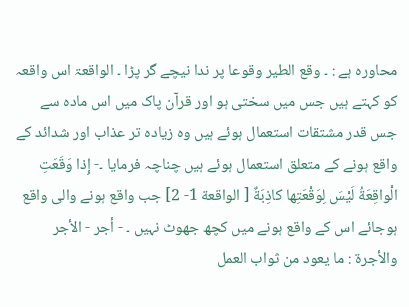محاورہ ہے : ۔ وقع الطیر وقوعا پر ندا نیچے گر پڑا ۔ الواقعۃ اس واقعہ کو کہتے ہیں جس میں سختی ہو اور قرآن پاک میں اس مادہ سے جس قدر مشتقات استعمال ہوئے ہیں وہ زیادہ تر عذاب اور شدائد کے واقع ہونے کے متعلق استعمال ہوئے ہیں چناچہ فرمایا ۔- إِذا وَقَعَتِ الْواقِعَةُ لَيْسَ لِوَقْعَتِها كاذِبَةٌ [ الواقعة 1- 2] جب واقع ہونے والی واقع ہوجائے اس کے واقع ہونے میں کچھ جھوٹ نہیں ۔ - أجر - الأجر والأجرة : ما يعود من ثواب العمل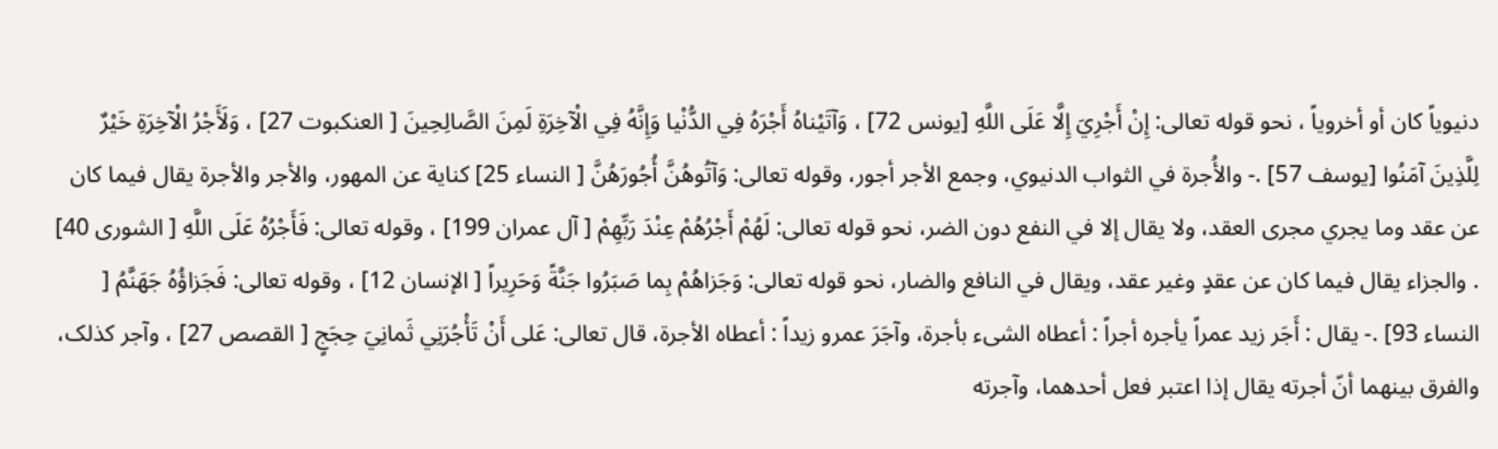دنیویاً کان أو أخرویاً ، نحو قوله تعالی: إِنْ أَجْرِيَ إِلَّا عَلَى اللَّهِ [يونس 72] ، وَآتَيْناهُ أَجْرَهُ فِي الدُّنْيا وَإِنَّهُ فِي الْآخِرَةِ لَمِنَ الصَّالِحِينَ [ العنکبوت 27] ، وَلَأَجْرُ الْآخِرَةِ خَيْرٌ لِلَّذِينَ آمَنُوا [يوسف 57] .- والأُجرة في الثواب الدنیوي، وجمع الأجر أجور، وقوله تعالی: وَآتُوهُنَّ أُجُورَهُنَّ [ النساء 25] كناية عن المهور، والأجر والأجرة يقال فيما کان عن عقد وما يجري مجری العقد، ولا يقال إلا في النفع دون الضر، نحو قوله تعالی: لَهُمْ أَجْرُهُمْ عِنْدَ رَبِّهِمْ [ آل عمران 199] ، وقوله تعالی: فَأَجْرُهُ عَلَى اللَّهِ [ الشوری 40] . والجزاء يقال فيما کان عن عقدٍ وغیر عقد، ويقال في النافع والضار، نحو قوله تعالی: وَجَزاهُمْ بِما صَبَرُوا جَنَّةً وَحَرِيراً [ الإنسان 12] ، وقوله تعالی: فَجَزاؤُهُ جَهَنَّمُ [ النساء 93] .- يقال : أَجَر زيد عمراً يأجره أجراً : أعطاه الشیء بأجرة، وآجَرَ عمرو زيداً : أعطاه الأجرة، قال تعالی: عَلى أَنْ تَأْجُرَنِي ثَمانِيَ حِجَجٍ [ القصص 27] ، وآجر کذلک، والفرق بينهما أنّ أجرته يقال إذا اعتبر فعل أحدهما، وآجرته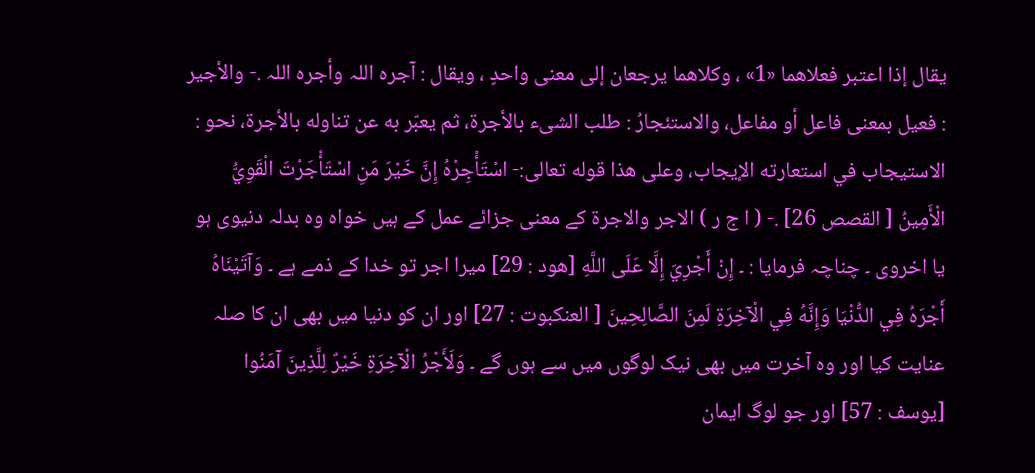يقال إذا اعتبر فعلاهما «1» ، وکلاهما يرجعان إلى معنی واحدٍ ، ويقال : آجره اللہ وأجره اللہ .- والأجير : فعیل بمعنی فاعل أو مفاعل، والاستئجارُ : طلب الشیء بالأجرة، ثم يعبّر به عن تناوله بالأجرة، نحو : الاستیجاب في استعارته الإيجاب، وعلی هذا قوله تعالی:- اسْتَأْجِرْهُ إِنَّ خَيْرَ مَنِ اسْتَأْجَرْتَ الْقَوِيُّ الْأَمِينُ [ القصص 26] .- ( ا ج ر ) الاجر والاجرۃ کے معنی جزائے عمل کے ہیں خواہ وہ بدلہ دنیوی ہو یا اخروی ۔ چناچہ فرمایا : ۔ إِنْ أَجْرِيَ إِلَّا عَلَى اللَّهِ [هود : 29] میرا اجر تو خدا کے ذمے ہے ۔ وَآتَيْنَاهُ أَجْرَهُ فِي الدُّنْيَا وَإِنَّهُ فِي الْآخِرَةِ لَمِنَ الصَّالِحِينَ [ العنکبوت : 27] اور ان کو دنیا میں بھی ان کا صلہ عنایت کیا اور وہ آخرت میں بھی نیک لوگوں میں سے ہوں گے ۔ وَلَأَجْرُ الْآخِرَةِ خَيْرٌ لِلَّذِينَ آمَنُوا [يوسف : 57] اور جو لوگ ایمان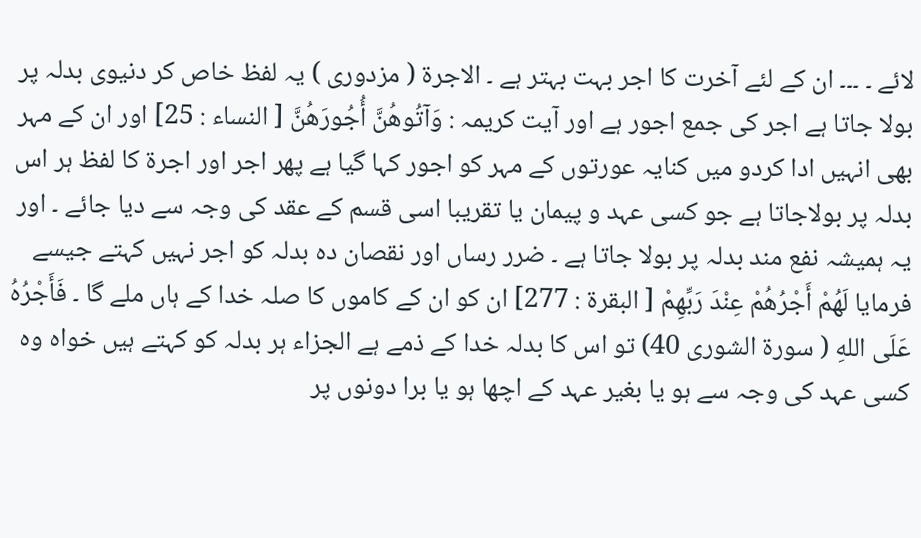لائے ۔ ۔۔۔ ان کے لئے آخرت کا اجر بہت بہتر ہے ۔ الاجرۃ ( مزدوری ) یہ لفظ خاص کر دنیوی بدلہ پر بولا جاتا ہے اجر کی جمع اجور ہے اور آیت کریمہ : وَآتُوهُنَّ أُجُورَهُنَّ [ النساء : 25] اور ان کے مہر بھی انہیں ادا کردو میں کنایہ عورتوں کے مہر کو اجور کہا گیا ہے پھر اجر اور اجرۃ کا لفظ ہر اس بدلہ پر بولاجاتا ہے جو کسی عہد و پیمان یا تقریبا اسی قسم کے عقد کی وجہ سے دیا جائے ۔ اور یہ ہمیشہ نفع مند بدلہ پر بولا جاتا ہے ۔ ضرر رساں اور نقصان دہ بدلہ کو اجر نہیں کہتے جیسے فرمایا لَهُمْ أَجْرُهُمْ عِنْدَ رَبِّهِمْ [ البقرة : 277] ان کو ان کے کاموں کا صلہ خدا کے ہاں ملے گا ۔ فَأَجْرُهُ عَلَى اللهِ ( سورة الشوری 40) تو اس کا بدلہ خدا کے ذمے ہے الجزاء ہر بدلہ کو کہتے ہیں خواہ وہ کسی عہد کی وجہ سے ہو یا بغیر عہد کے اچھا ہو یا برا دونوں پر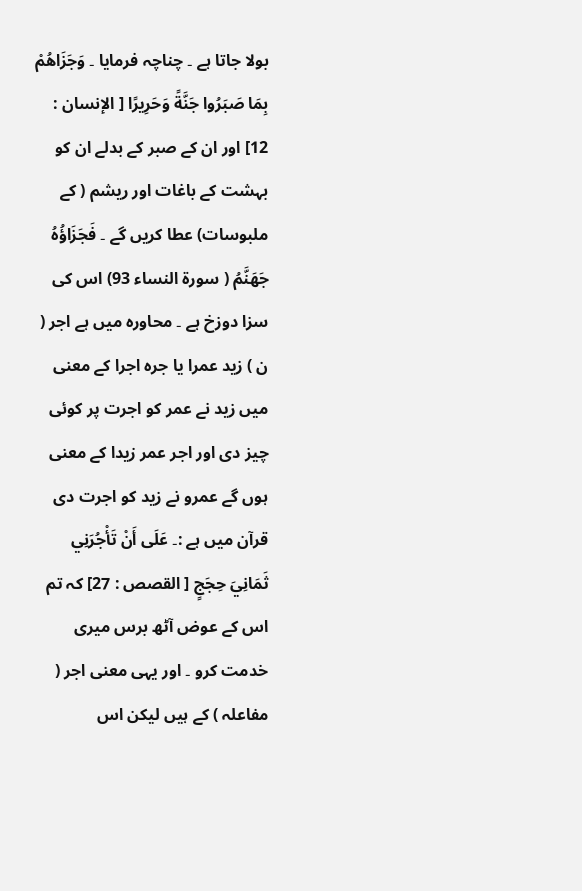بولا جاتا ہے ۔ چناچہ فرمایا ۔ وَجَزَاهُمْ بِمَا صَبَرُوا جَنَّةً وَحَرِيرًا [ الإنسان : 12] اور ان کے صبر کے بدلے ان کو بہشت کے باغات اور ریشم ( کے ملبوسات) عطا کریں گے ۔ فَجَزَاؤُهُ جَهَنَّمُ ( سورة النساء 93) اس کی سزا دوزخ ہے ۔ محاورہ میں ہے اجر ( ن ) زید عمرا یا جرہ اجرا کے معنی میں زید نے عمر کو اجرت پر کوئی چیز دی اور اجر عمر زیدا کے معنی ہوں گے عمرو نے زید کو اجرت دی قرآن میں ہے :۔ عَلَى أَنْ تَأْجُرَنِي ثَمَانِيَ حِجَجٍ [ القصص : 27] کہ تم اس کے عوض آٹھ برس میری خدمت کرو ۔ اور یہی معنی اجر ( مفاعلہ ) کے ہیں لیکن اس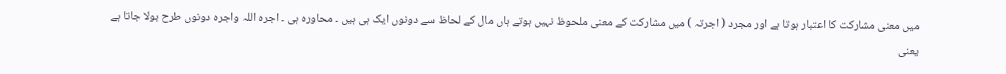میں معنی مشارکت کا اعتبار ہوتا ہے اور مجرد ( اجرتہ ) میں مشارکت کے معنی ملحوظ نہیں ہوتے ہاں مال کے لحاظ سے دونوں ایک ہی ہیں ۔ محاورہ ہی ۔ اجرہ اللہ واجرہ دونوں طرح بولا جاتا ہے یعنی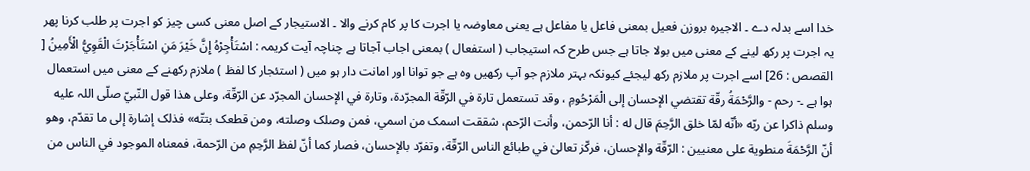خدا اسے بدلہ دے ۔ الاجیرہ بروزن فعیل بمعنی فاعل یا مفاعل ہے یعنی معاوضہ یا اجرت کا پر کام کرنے والا ۔ الاستیجار کے اصل معنی کسی چیز کو اجرت پر طلب کرنا پھر یہ اجرت پر رکھ لینے کے معنی میں بولا جاتا ہے جس طرح کہ استیجاب ( استفعال ) بمعنی اجاب آجاتا ہے چناچہ آیت کریمہ : اسْتَأْجِرْهُ إِنَّ خَيْرَ مَنِ اسْتَأْجَرْتَ الْقَوِيُّ الْأَمِينُ [ القصص : 26] اسے اجرت پر ملازم رکھ لیجئے کیونکہ بہتر ملازم جو آپ رکھیں وہ ہے جو توانا اور امانت دار ہو میں ( استئجار کا لفظ ) ملازم رکھنے کے معنی میں استعمال ہوا ہے ۔- رحم - والرَّحْمَةُ رقّة تقتضي الإحسان إلى الْمَرْحُومِ ، وقد تستعمل تارة في الرّقّة المجرّدة، وتارة في الإحسان المجرّد عن الرّقّة، وعلی هذا قول النّبيّ صلّى اللہ عليه وسلم ذاکرا عن ربّه «أنّه لمّا خلق الرَّحِمَ قال له : أنا الرّحمن، وأنت الرّحم، شققت اسمک من اسمي، فمن وصلک وصلته، ومن قطعک بتتّه» فذلک إشارة إلى ما تقدّم، وهو أنّ الرَّحْمَةَ منطوية علی معنيين : الرّقّة والإحسان، فركّز تعالیٰ في طبائع الناس الرّقّة، وتفرّد بالإحسان، فصار کما أنّ لفظ الرَّحِمِ من الرّحمة، فمعناه الموجود في الناس من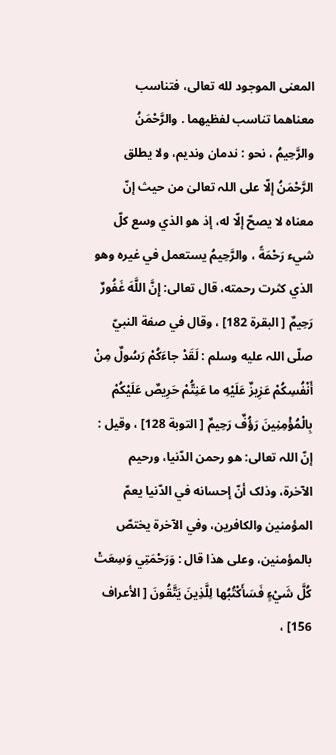المعنی الموجود لله تعالی، فتناسب معناهما تناسب لفظيهما . والرَّحْمَنُ والرَّحِيمُ ، نحو : ندمان وندیم، ولا يطلق الرَّحْمَنُ إلّا علی اللہ تعالیٰ من حيث إنّ معناه لا يصحّ إلّا له، إذ هو الذي وسع کلّ شيء رَحْمَةً ، والرَّحِيمُ يستعمل في غيره وهو الذي کثرت رحمته، قال تعالی: إِنَّ اللَّهَ غَفُورٌ رَحِيمٌ [ البقرة 182] ، وقال في صفة النبيّ صلّى اللہ عليه وسلم : لَقَدْ جاءَكُمْ رَسُولٌ مِنْ أَنْفُسِكُمْ عَزِيزٌ عَلَيْهِ ما عَنِتُّمْ حَرِيصٌ عَلَيْكُمْ بِالْمُؤْمِنِينَ رَؤُفٌ رَحِيمٌ [ التوبة 128] ، وقیل : إنّ اللہ تعالی: هو رحمن الدّنيا، ورحیم الآخرة، وذلک أنّ إحسانه في الدّنيا يعمّ المؤمنین والکافرین، وفي الآخرة يختصّ بالمؤمنین، وعلی هذا قال : وَرَحْمَتِي وَسِعَتْ كُلَّ شَيْءٍ فَسَأَكْتُبُها لِلَّذِينَ يَتَّقُونَ [ الأعراف 156] ،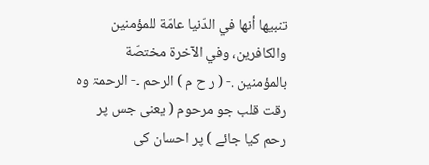تنبيها أنها في الدّنيا عامّة للمؤمنین والکافرین، وفي الآخرة مختصّة بالمؤمنین .- ( ر ح م ) الرحم ۔- الرحمۃ وہ رقت قلب جو مرحوم ( یعنی جس پر رحم کیا جائے ) پر احسان کی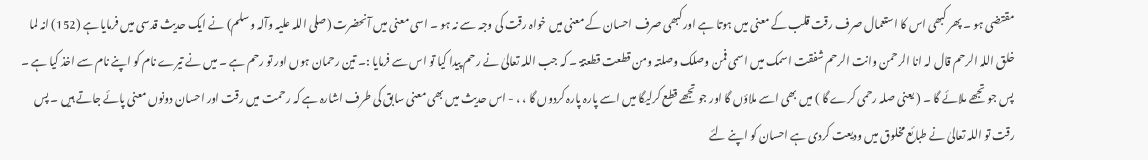مقتضی ہو ۔ پھر کبھی اس کا استعمال صرف رقت قلب کے معنی میں ہوتا ہے اور کبھی صرف احسان کے معنی میں خواہ رقت کی وجہ سے نہ ہو ۔ اسی معنی میں آنحضرت (صلی اللہ علیہ وآلہ وسلم) نے ایک حدیث قدسی میں فرمایا ہے (152) انہ لما خلق اللہ الرحم قال لہ انا الرحمن وانت الرحم شفقت اسمک میں اسمی فمن وصلک وصلتہ ومن قطعت قطعتۃ ۔ کہ جب اللہ تعالیٰ نے رحم پیدا کیا تو اس سے فرمایا :۔ تین رحمان ہوں اور تو رحم ہے ۔ میں نے تیرے نام کو اپنے نام سے اخذ کیا ہے ۔ پس جو تجھے ملائے گا ۔ ( یعنی صلہ رحمی کرے گا ) میں بھی اسے ملاؤں گا اور جو تجھے قطع کرلیگا میں اسے پارہ پارہ کردوں گا ، ، - اس حدیث میں بھی معنی سابق کی طرف اشارہ ہے کہ رحمت میں رقت اور احسان دونوں معنی پائے جاتے ہیں ۔ پس رقت تو اللہ تعالیٰ نے طبائع مخلوق میں ودیعت کردی ہے احسان کو اپنے لئے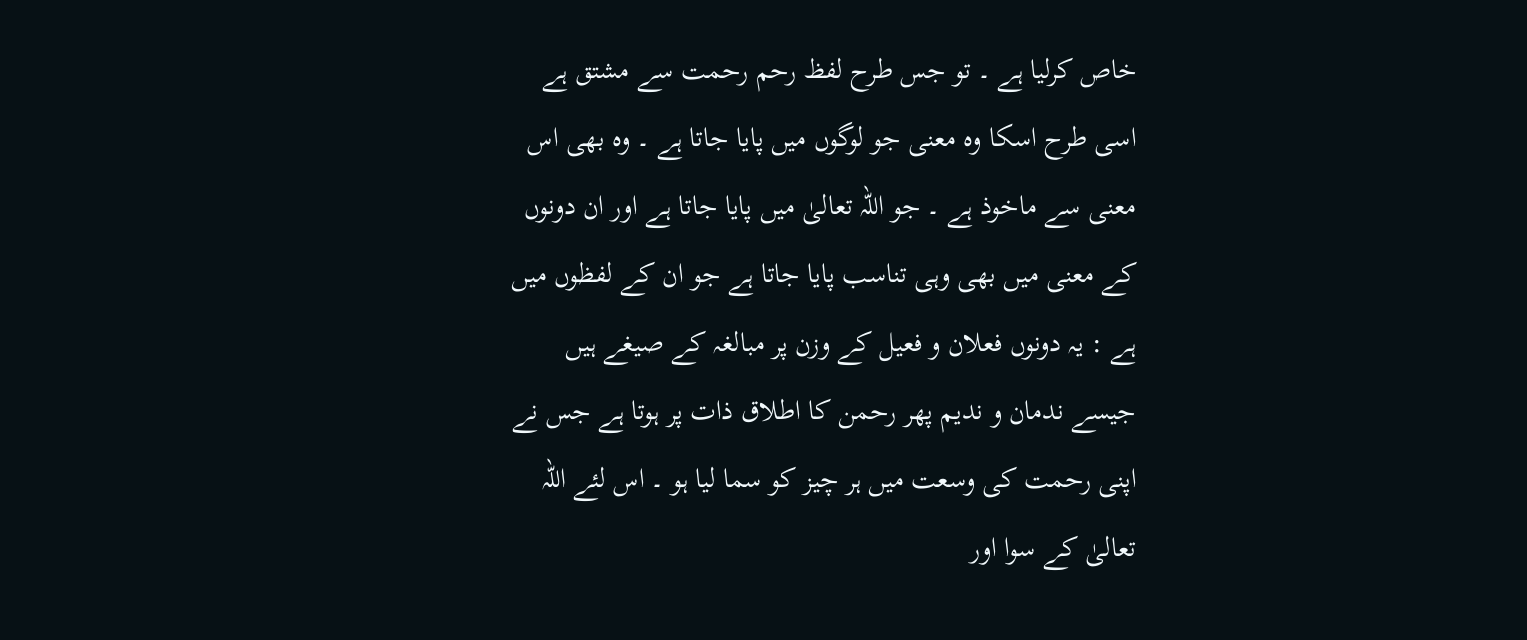خاص کرلیا ہے ۔ تو جس طرح لفظ رحم رحمت سے مشتق ہے اسی طرح اسکا وہ معنی جو لوگوں میں پایا جاتا ہے ۔ وہ بھی اس معنی سے ماخوذ ہے ۔ جو اللہ تعالیٰ میں پایا جاتا ہے اور ان دونوں کے معنی میں بھی وہی تناسب پایا جاتا ہے جو ان کے لفظوں میں ہے : یہ دونوں فعلان و فعیل کے وزن پر مبالغہ کے صیغے ہیں جیسے ندمان و ندیم پھر رحمن کا اطلاق ذات پر ہوتا ہے جس نے اپنی رحمت کی وسعت میں ہر چیز کو سما لیا ہو ۔ اس لئے اللہ تعالیٰ کے سوا اور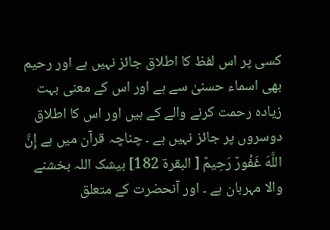کسی پر اس لفظ کا اطلاق جائز نہیں ہے اور رحیم بھی اسماء حسنیٰ سے ہے اور اس کے معنی بہت زیادہ رحمت کرنے والے کے ہیں اور اس کا اطلاق دوسروں پر جائز نہیں ہے ۔ چناچہ قرآن میں ہے إِنَّ اللَّهَ غَفُورٌ رَحِيمٌ [ البقرة 182] بیشک اللہ بخشنے والا مہربان ہے ۔ اور آنحضرت کے متعلق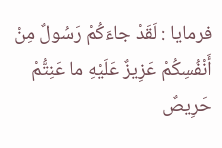فرمایا : لَقَدْ جاءَكُمْ رَسُولٌ مِنْ أَنْفُسِكُمْ عَزِيزٌ عَلَيْهِ ما عَنِتُّمْ حَرِيصٌ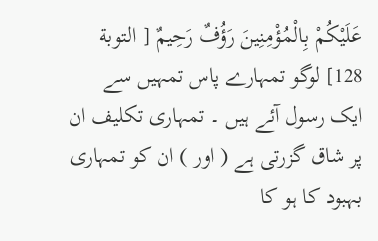عَلَيْكُمْ بِالْمُؤْمِنِينَ رَؤُفٌ رَحِيمٌ [ التوبة 128] لوگو تمہارے پاس تمہیں سے ایک رسول آئے ہیں ۔ تمہاری تکلیف ان پر شاق گزرتی ہے ( اور ) ان کو تمہاری بہبود کا ہو کا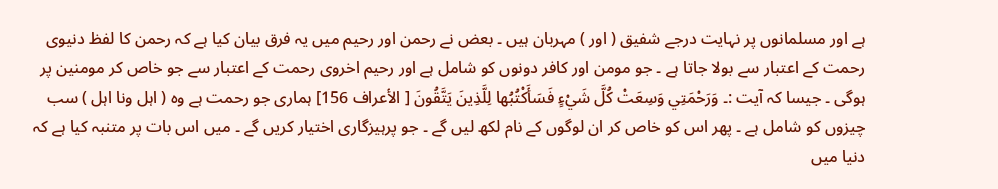ہے اور مسلمانوں پر نہایت درجے شفیق ( اور ) مہربان ہیں ۔ بعض نے رحمن اور رحیم میں یہ فرق بیان کیا ہے کہ رحمن کا لفظ دنیوی رحمت کے اعتبار سے بولا جاتا ہے ۔ جو مومن اور کافر دونوں کو شامل ہے اور رحیم اخروی رحمت کے اعتبار سے جو خاص کر مومنین پر ہوگی ۔ جیسا کہ آیت :۔ وَرَحْمَتِي وَسِعَتْ كُلَّ شَيْءٍ فَسَأَكْتُبُها لِلَّذِينَ يَتَّقُونَ [ الأعراف 156] ہماری جو رحمت ہے وہ ( اہل ونا اہل ) سب چیزوں کو شامل ہے ۔ پھر اس کو خاص کر ان لوگوں کے نام لکھ لیں گے ۔ جو پرہیزگاری اختیار کریں گے ۔ میں اس بات پر متنبہ کیا ہے کہ دنیا میں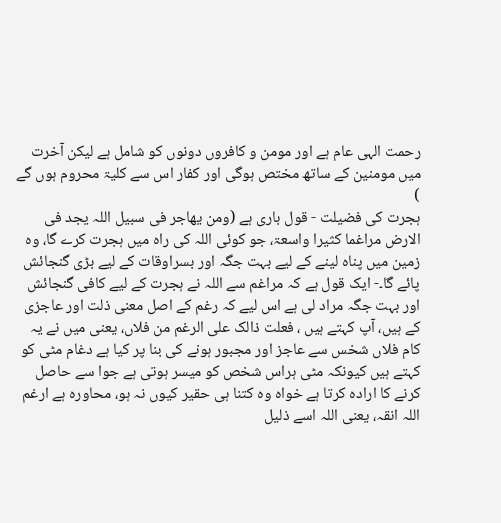رحمت الہی عام ہے اور مومن و کافروں دونوں کو شامل ہے لیکن آخرت میں مومنین کے ساتھ مختص ہوگی اور کفار اس سے کلیۃ محروم ہوں گے )
ہجرت کی فضیلت - قول باری ہے (ومن یھاجر فی سبیل اللہ یجد فی الارض مراغما کثیرا واسعۃ، جو کوئی اللہ کی راہ میں ہجرت کرے گا، وہ زمین میں پناہ لینے کے لیے بہت جگہ اور بسراوقات کے لیے بڑی گنجائش پائے گا۔- ایک قول ہے کہ مراغم سے اللہ نے ہجرت کے لیے کافی گنجائش اور بہت جگہ مراد لی ہے اس لیے کہ رغم کے اصل معنی ذلت اور عاجزی کے ہیں، آپ کہتے ہیں ، فعلت ذالک علی الرغم من فلاں، یعنی میں نے یہ کام فلاں شخس سے عاجز اور مجبور ہونے کی بنا پر کیا ہے دغام مٹی کو کہتے ہیں کیونکہ مٹی ہراس شخص کو میسر ہوتی ہے جوا سے حاصل کرنے کا ارادہ کرتا ہے خواہ وہ کتنا ہی حقیر کیوں نہ ہو، محاورہ ہے ارغم اللہ انقہ، یعنی اللہ اسے ذلیل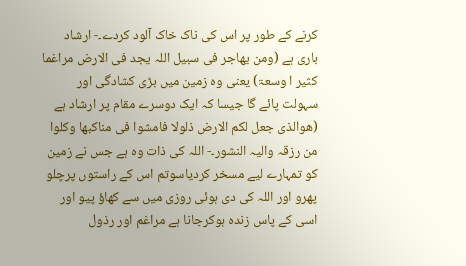کرنے کے طور پر اس کی ناک خاک آلود کردے۔- ارشاد باری ہے (ومن یھاجر فی سبیل اللہ یجد فی الارض مراغما کثیر ا وسعۃ) یعنی وہ زمین میں بڑی کشادگی اور سہولت پائے گا جیسا کہ ایک دوسرے مقام پر ارشاد ہے (ھوالذی جعل لکم الارض ذلولا فامشوا فی مناکبھا وکلوا من رزقہ والیہ النشور۔- اللہ کی ذات وہ ہے جس نے زمین کو تمہارے لیے مسخر کردیاسوتم اس کے راستوں پرچلو پھرو اور اللہ کی دی ہوئی روزی میں سے کھاؤ پیو اور اسی کے پاس زندہ ہوکرجانا ہے مراغم اور رذول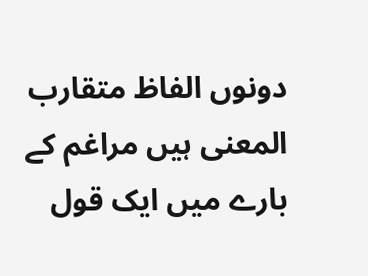دونوں الفاظ متقارب المعنی ہیں مراغم کے بارے میں ایک قول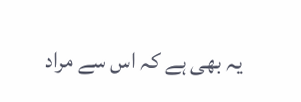یہ بھی ہے کہ اس سے مراد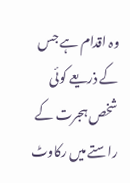وہ اقدام ہے جس کے ذریعے کوئی شخص ہجرت کے راستے میں رکاوٹ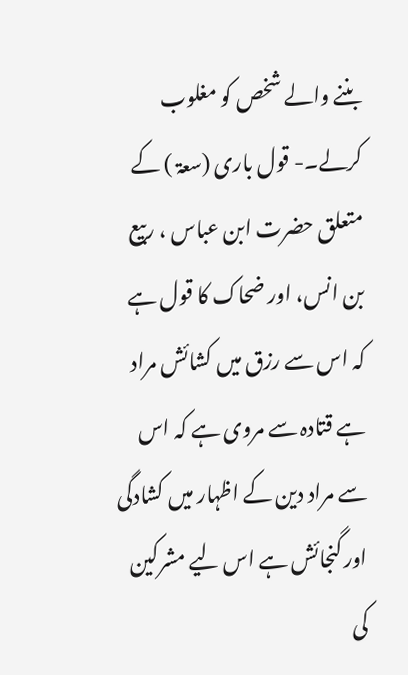بننے والے شخص کو مغلوب کرلے۔- قول باری (سعۃ ) کے متعلق حضرت ابن عباس ، ربیع بن انس، اور ضحاک کا قول ہے کہ اس سے رزق میں کشائش مراد ہے قتادہ سے مروی ہے کہ اس سے مراد دین کے اظہار میں کشادگی اور گنجائش ہے اس لیے مشرکین کی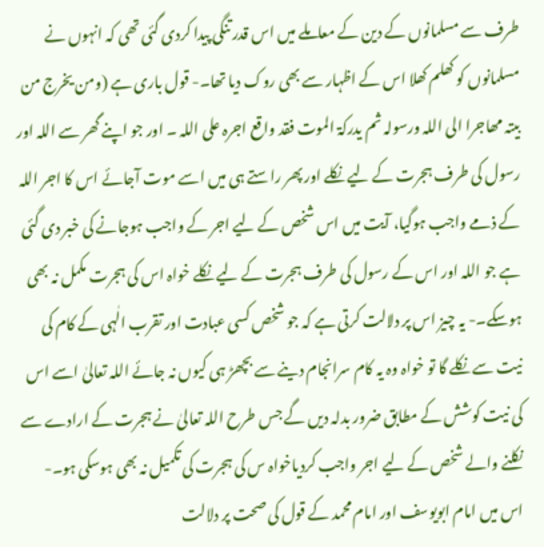طرف سے مسلمانوں کے دین کے معاملے میں اس قدر تنگی پیدا کردی گئی تھی کہ انہوں نے مسلمانوں کو کھلم کھلا اس کے اظہار سے بھی روک دیا تھا۔- قول باری ہے (ومن یخرج من بیتہ مھاجرا الی اللہ ورسولہ ثم یدرکۃ الموت فقد واقع اجرہ علی اللہ ۔ اور جو اپنے گھر سے اللہ اور رسول کی طرف ہجرت کے لیے نکلے اور پھر راستے ہی میں اسے موت آجائے اس کا اجر اللہ کے ذمے واجب ہوگیا، آیت میں اس شخص کے لیے اجر کے واجب ہوجانے کی خبر دی گئی ہے جو اللہ اور اس کے رسول کی طرف ہجرت کے لیے نکلے خواہ اس کی ہجرت مکمل نہ بھی ہوسکے۔- یہ چیز اس پر دلالت کرتی ہے کہ جو شخص کسی عبادت اور تقرب الٰہی کے کام کی نیت سے نکلے گا تو خواہ وہ یہ کام سرانجام دینے سے بچھڑ ہی کیوں نہ جائے اللہ تعالیٰ اسے اس کی نیت کوشش کے مطابق ضرور بدلہ دیں گے جس طرح اللہ تعالیٰ نے ہجرت کے ارادے سے نکلنے والے شخص کے لیے اجر واجب کردیاخواہ س کی ہجرت کی تکمیل نہ بھی ہوسکی ہو۔- اس میں امام ابویوسف اور امام محمد کے قول کی صحت پر دلالت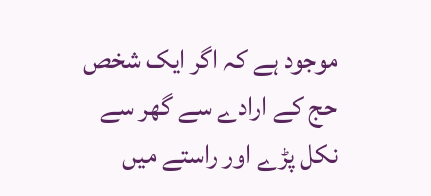موجود ہے کہ اگر ایک شخص حج کے ارادے سے گھر سے نکل پڑے اور راستے میں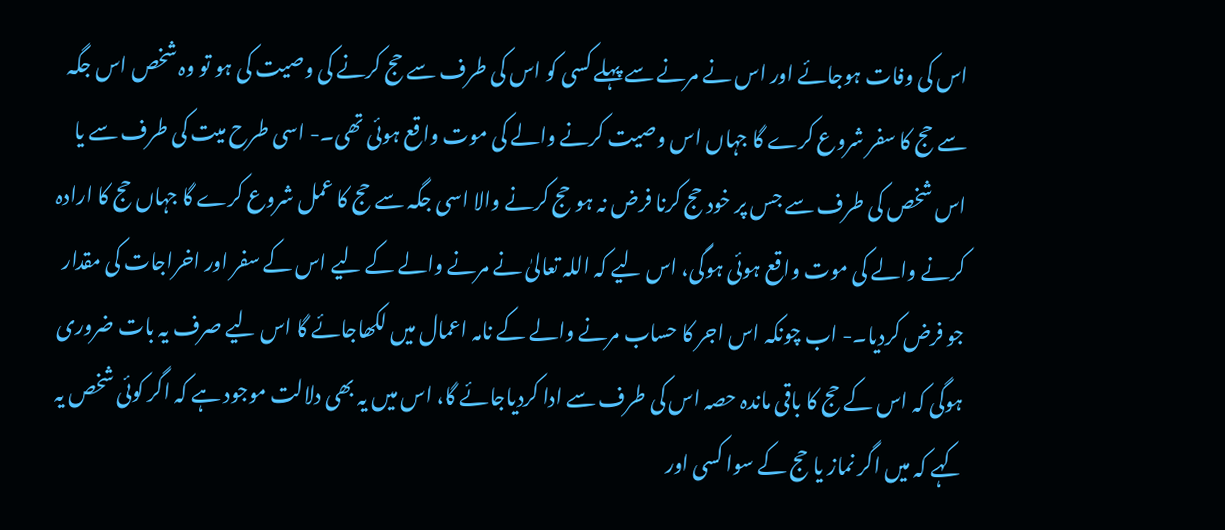اس کی وفات ہوجائے اور اس نے مرنے سے پہلے کسی کو اس کی طرف سے حج کرنے کی وصیت کی ہو تو وہ شخص اس جگہ سے حج کا سفر شروع کرے گا جہاں اس وصیت کرنے والے کی موت واقع ہوئی تھی۔- اسی طرح میت کی طرف سے یا اس شخص کی طرف سے جس پر خود حج کرنا فرض نہ ہو حج کرنے والا اسی جگہ سے حج کا عمل شروع کرے گا جہاں حج کا ارادہ کرنے والے کی موت واقع ہوئی ہوگی، اس لیے کہ اللہ تعالیٰ نے مرنے والے کے لیے اس کے سفر اور اخراجات کی مقدار جو فرض کردیا۔- اب چونکہ اس اجر کا حساب مرنے والے کے نامہ اعمال میں لکھاجائے گا اس لیے صرف یہ بات ضروری ہوگی کہ اس کے حج کا باقی ماندہ حصہ اس کی طرف سے ادا کردیاجائے گا، اس میں یہ بھی دلالت موجود ہے کہ اگر کوئی شخص یہ کہے کہ میں اگر نماز یا حج کے سوا کسی اور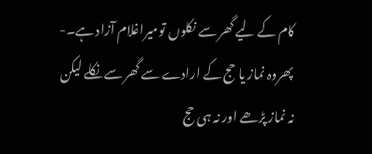کام کے لیے گھر سے نکلوں تومیراغلام آزاد ہے۔- پھروہ نماز یا حج کے ارادے سے گھر سے نکلے لیکن نہ نماز پڑھے اور نہ ہی حج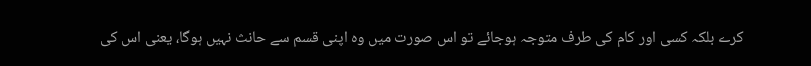کرے بلکہ کسی اور کام کی طرف متوجہ ہوجائے تو اس صورت میں وہ اپنی قسم سے حانث نہیں ہوگا، یعنی اس کی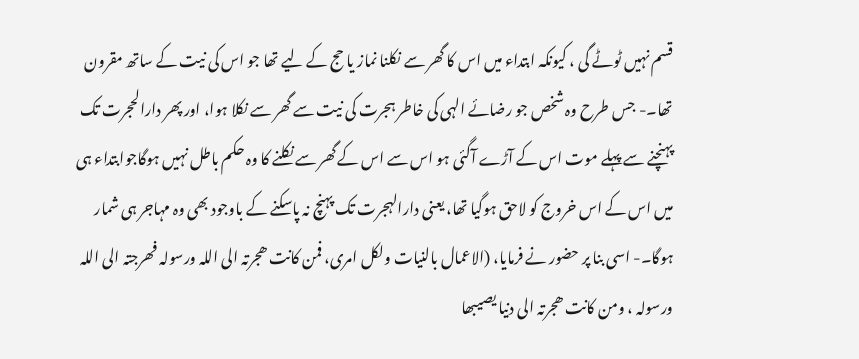قسم نہیں ٹوٹے گی ، کیونکہ ابتداء میں اس کا گھر سے نکلنا نماز یا حج کے لیے تھا جو اس کی نیت کے ساتھ مقرون تھا۔- جس طرح وہ شخص جو رضائے الہی کی خاطر ہجرت کی نیت سے گھر سے نکلا ہوا، اور پھر دارالحجرت تک پہنچنے سے پہلے موت اس کے آڑے آگئی ہو اس سے اس کے گھر سے نکلنے کا وہ حکم باطل نہیں ہوگاجوابتداء ہی میں اس کے اس خروج کو لاحق ہوگیا تھا، یعنی دارالہجرت تک پہنچ نہ پاسکنے کے باوجود بھی وہ مہاجر ہی شمار ہوگا۔- اسی بنا پر حضور نے فرمایا، (الاعمال بالنیات ولکل امری، فمن کانت ھجرتہ الی اللہ ورسولہ فھرجتہ الی اللہ ورسولہ ، ومن کانت ھجرتہ الی دنیا یصیبھا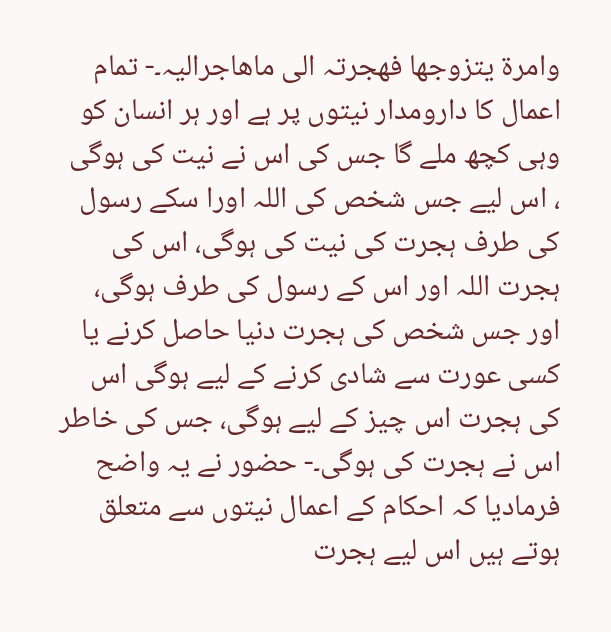وامرۃ یتزوجھا فھجرتہ الی ماھاجرالیہ۔- تمام اعمال کا دارومدار نیتوں پر ہے اور ہر انسان کو وہی کچھ ملے گا جس کی اس نے نیت کی ہوگی ، اس لیے جس شخص کی اللہ اورا سکے رسول کی طرف ہجرت کی نیت کی ہوگی، اس کی ہجرت اللہ اور اس کے رسول کی طرف ہوگی، اور جس شخص کی ہجرت دنیا حاصل کرنے یا کسی عورت سے شادی کرنے کے لیے ہوگی اس کی ہجرت اس چیز کے لیے ہوگی، جس کی خاطر اس نے ہجرت کی ہوگی۔- حضور نے یہ واضح فرمادیا کہ احکام کے اعمال نیتوں سے متعلق ہوتے ہیں اس لیے ہجرت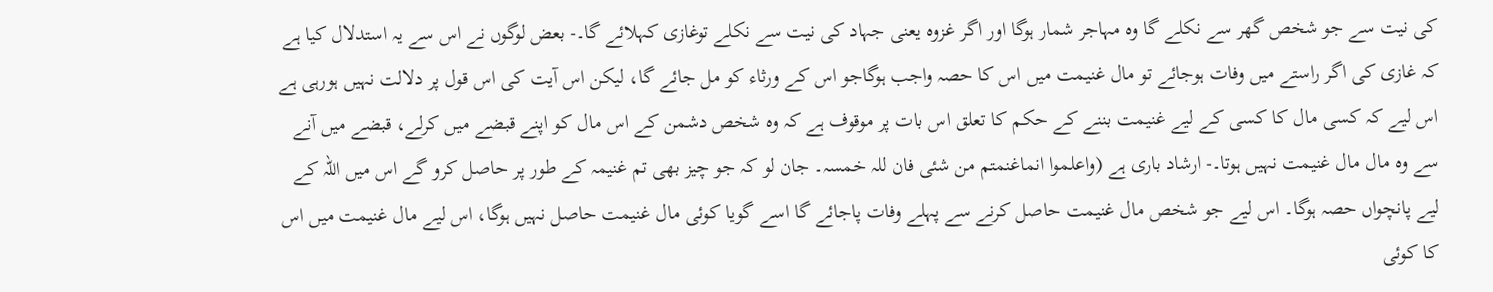کی نیت سے جو شخص گھر سے نکلے گا وہ مہاجر شمار ہوگا اور اگر غزوہ یعنی جہاد کی نیت سے نکلے توغازی کہلائے گا۔- بعض لوگوں نے اس سے یہ استدلال کیا ہے کہ غازی کی اگر راستے میں وفات ہوجائے تو مال غنیمت میں اس کا حصہ واجب ہوگاجو اس کے ورثاء کو مل جائے گا، لیکن اس آیت کی اس قول پر دلالت نہیں ہورہی ہے اس لیے کہ کسی مال کا کسی کے لیے غنیمت بننے کے حکم کا تعلق اس بات پر موقوف ہے کہ وہ شخص دشمن کے اس مال کو اپنے قبضے میں کرلے، قبضے میں آنے سے وہ مال مال غنیمت نہیں ہوتا۔- ارشاد باری ہے (واعلموا انماغنمتم من شئی فان للہ خمسہ۔ جان لو کہ جو چیز بھی تم غنیمہ کے طور پر حاصل کرو گے اس میں اللہ کے لیے پانچواں حصہ ہوگا۔ اس لیے جو شخص مال غنیمت حاصل کرنے سے پہلے وفات پاجائے گا اسے گویا کوئی مال غنیمت حاصل نہیں ہوگا، اس لیے مال غنیمت میں اس کا کوئی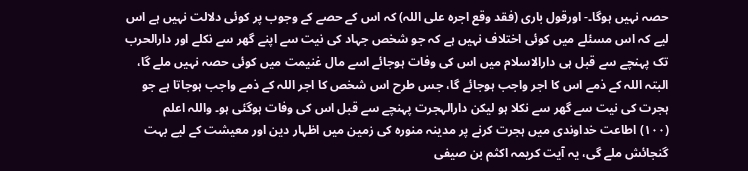حصہ نہیں ہوگا۔- اورقول باری (فقد وقع اجرہ علی اللہ) کہ اس کے حصے کے وجوب پر کوئی دلالت نہیں ہے اس لیے کہ اس مسئلے میں کوئی اختلاف نہیں ہے کہ جو شخص جہاد کی نیت سے اپنے گھر سے نکلے اور دارالحرب تک پہنچے سے قبل ہی دارالاسلام میں اس کی وفات ہوجائے اسے مال غنیمت میں کوئی حصہ نہیں ملے گا، البتہ اللہ کے ذمے اس کا اجر واجب ہوجائے گا، جس طرح اس شخص کا اجر اللہ کے ذمے واجب ہوجاتا ہے جو ہجرت کی نیت سے گھر سے نکلا ہو لیکن دارالہجرت پہنچے سے قبل اس کی وفات ہوگئی ہو۔ واللہ اعلم
(١٠٠) اطاعت خداوندی میں ہجرت کرنے پر مدینہ منورہ کی زمین میں اظہار دین اور معیشت کے لیے بہت گنجائش ملے گی، یہ آیت کریمہ اکثم بن صیفی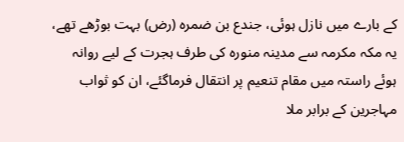کے بارے میں نازل ہوئی، جندع بن ضمرہ (رض) بہت بوڑھے تھے، یہ مکہ مکرمہ سے مدینہ منورہ کی طرف ہجرت کے لیے روانہ ہوئے راستہ میں مقام تنعیم پر انتقال فرماگئے، ان کو ثواب مہاجرین کے برابر ملا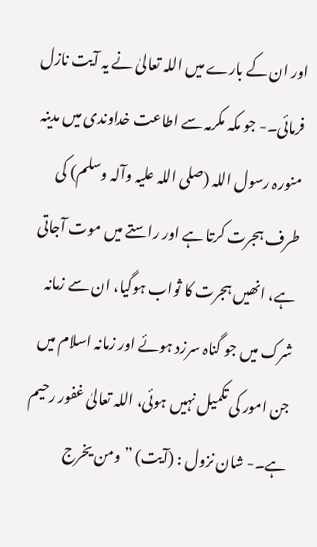اور ان کے بارے میں اللہ تعالیٰ نے یہ آیت نازل فرمائی۔- جو مکہ مکرمہ سے اطاعت خداوندی میں مدینہ منورہ رسول اللہ (صلی اللہ علیہ وآلہ وسلم) کی طرف ہجرت کرتا ہے اور راستے میں موت آجاتی ہے، انھیں ہجرت کا ثواب ہوگیا، ان سے زمانہ شرک میں جو گناہ سرزد ہوئے اور زمانہ اسلام میں جن امور کی تکمیل نہیں ہوئی، اللہ تعالیٰ غفور رحیم ہے۔- شان نزول : (آیت) ” ومن یخرج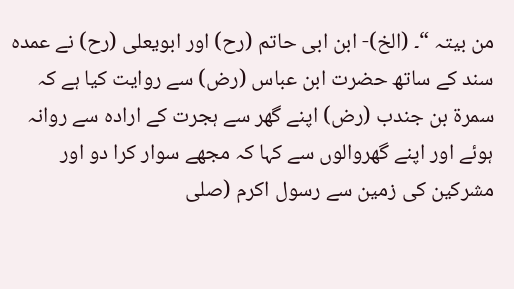من بیتہ “۔ (الخ)- ابن ابی حاتم (رح) اور ابویعلی (رح) نے عمدہ سند کے ساتھ حضرت ابن عباس (رض) سے روایت کیا ہے کہ سمرۃ بن جندب (رض) اپنے گھر سے ہجرت کے ارادہ سے روانہ ہوئے اور اپنے گھروالوں سے کہا کہ مجھے سوار کرا دو اور مشرکین کی زمین سے رسول اکرم (صلی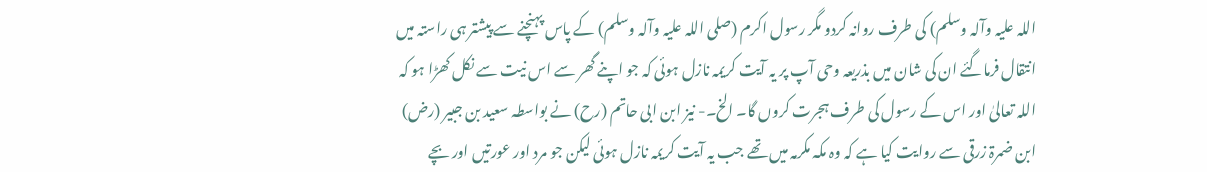اللہ علیہ وآلہ وسلم) کی طرف روانہ کردو مگر رسول اکرم (صلی اللہ علیہ وآلہ وسلم) کے پاس پہنچنے سے پیشتر ہی راستہ میں انتقال فرماگئے ان کی شان میں بذریعہ وحی آپ پر یہ آیت کریمہ نازل ہوئی کہ جو اپنے گھر سے اس نیت سے نکل کھڑا ہو کہ اللہ تعالیٰ اور اس کے رسول کی طرف ہجرت کروں گا۔ الخ۔- نیز ابن ابی حاتم (رح) نے بواسطہ سعید بن جبیر (رض) ابن ضمرۃ زرقی سے روایت کیا ہے کہ وہ مکہ مکرمہ میں تھے جب یہ آیت کریمہ نازل ہوئی لیکن جو مرد اور عورتیں اور بچے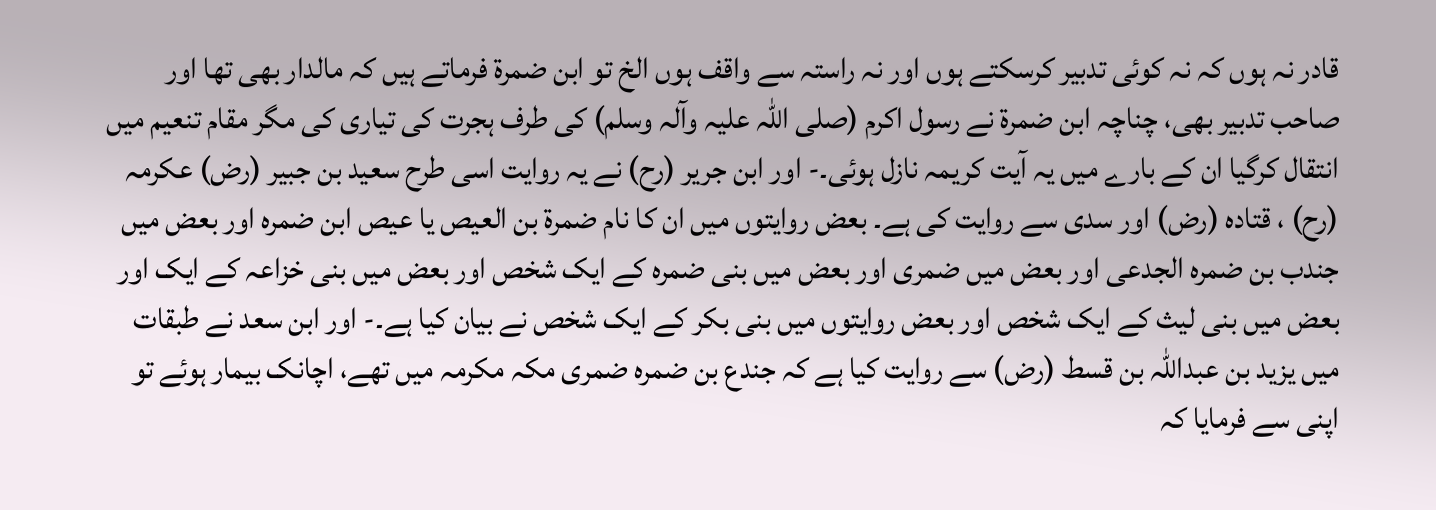قادر نہ ہوں کہ نہ کوئی تدبیر کرسکتے ہوں اور نہ راستہ سے واقف ہوں الخ تو ابن ضمرۃ فرماتے ہیں کہ مالدار بھی تھا اور صاحب تدبیر بھی، چناچہ ابن ضمرۃ نے رسول اکرم (صلی اللہ علیہ وآلہ وسلم) کی طرف ہجرت کی تیاری کی مگر مقام تنعیم میں انتقال کرگیا ان کے بارے میں یہ آیت کریمہ نازل ہوئی۔- اور ابن جریر (رح) نے یہ روایت اسی طرح سعید بن جبیر (رض) عکرمہ (رح) ، قتادہ (رض) اور سدی سے روایت کی ہے۔ بعض روایتوں میں ان کا نام ضمرۃ بن العیص یا عیص ابن ضمرہ اور بعض میں جندب بن ضمرہ الجدعی اور بعض میں ضمری اور بعض میں بنی ضمرہ کے ایک شخص اور بعض میں بنی خزاعہ کے ایک اور بعض میں بنی لیث کے ایک شخص اور بعض روایتوں میں بنی بکر کے ایک شخص نے بیان کیا ہے۔- اور ابن سعد نے طبقات میں یزید بن عبداللہ بن قسط (رض) سے روایت کیا ہے کہ جندع بن ضمرہ ضمری مکہ مکرمہ میں تھے، اچانک بیمار ہوئے تو اپنی سے فرمایا کہ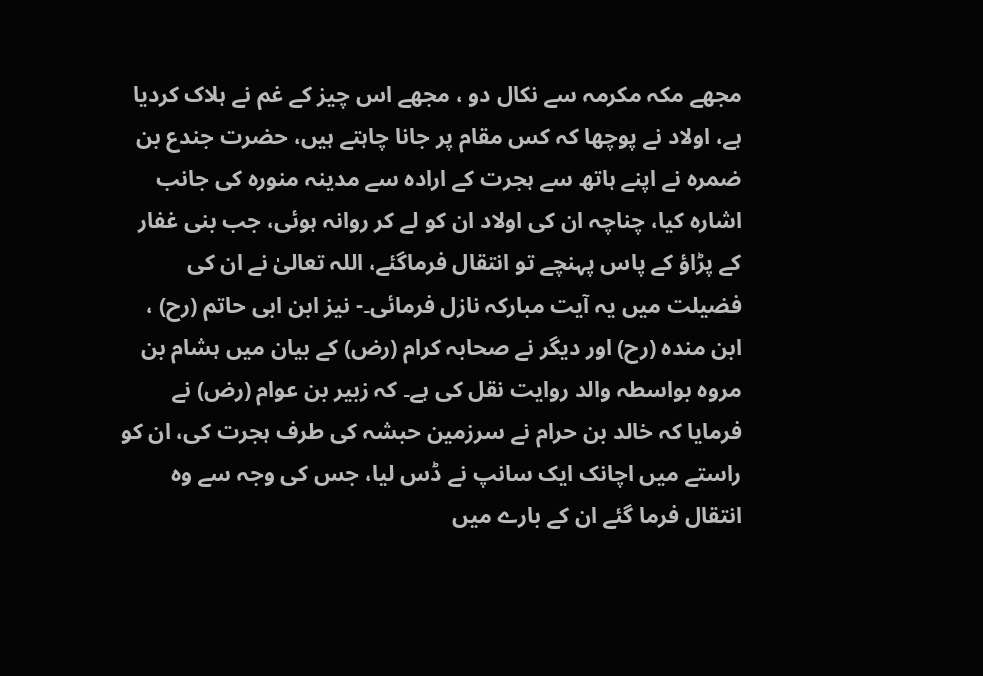مجھے مکہ مکرمہ سے نکال دو ، مجھے اس چیز کے غم نے ہلاک کردیا ہے، اولاد نے پوچھا کہ کس مقام پر جانا چاہتے ہیں، حضرت جندع بن ضمرہ نے اپنے ہاتھ سے ہجرت کے ارادہ سے مدینہ منورہ کی جانب اشارہ کیا، چناچہ ان کی اولاد ان کو لے کر روانہ ہوئی، جب بنی غفار کے پڑاؤ کے پاس پہنچے تو انتقال فرماگئے، اللہ تعالیٰ نے ان کی فضیلت میں یہ آیت مبارکہ نازل فرمائی۔- نیز ابن ابی حاتم (رح) ، ابن مندہ (رح) اور دیگر نے صحابہ کرام (رض) کے بیان میں ہشام بن مروہ بواسطہ والد روایت نقل کی ہے۔ کہ زبیر بن عوام (رض) نے فرمایا کہ خالد بن حرام نے سرزمین حبشہ کی طرف ہجرت کی، ان کو راستے میں اچانک ایک سانپ نے ڈس لیا، جس کی وجہ سے وہ انتقال فرما گئے ان کے بارے میں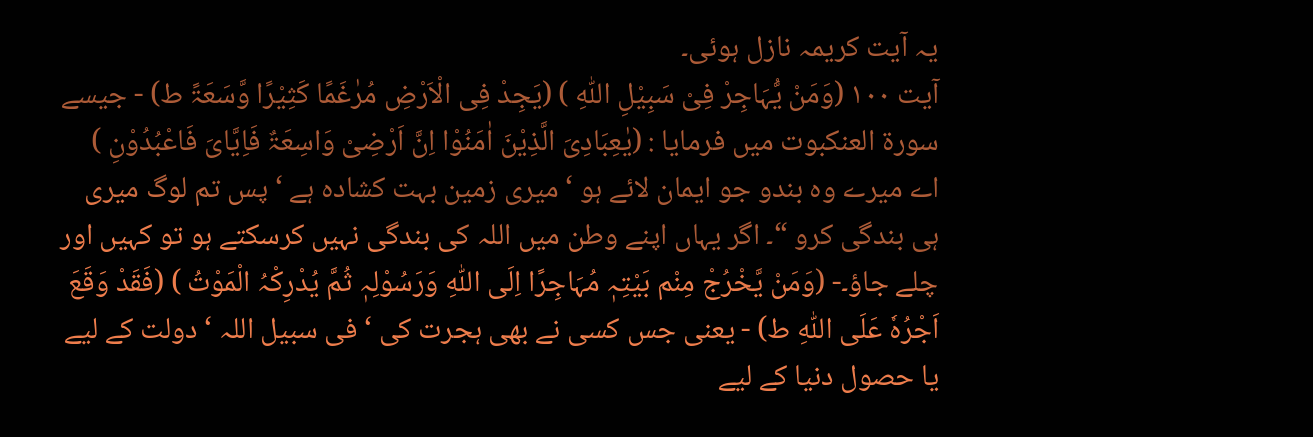یہ آیت کریمہ نازل ہوئی۔
آیت ١٠٠ (وَمَنْ یُّہَاجِرْ فِیْ سَبِیْلِ اللّٰہِ ) (یَجِدْ فِی الْاَرْضِ مُرٰغَمًا کَثِیْرًا وَّسَعَۃً ط) - جیسے سورة العنکبوت میں فرمایا : (یٰعِبَادِیَ الَّذِیْنَ اٰمَنُوْا اِنَّ اَرْضِیْ وَاسِعَۃٌ فَاِیَّایَ فَاعْبُدُوْنِ ) اے میرے وہ بندو جو ایمان لائے ہو ‘ میری زمین بہت کشادہ ہے ‘ پس تم لوگ میری ہی بندگی کرو “۔ اگر یہاں اپنے وطن میں اللہ کی بندگی نہیں کرسکتے ہو تو کہیں اور چلے جاؤ۔- (وَمَنْ یَّخْرُجْ مِنْم بَیْتِہٖ مُہَاجِرًا اِلَی اللّٰہِ وَرَسُوْلِہٖ ثُمَّ یُدْرِکْہُ الْمَوْتُ ) (فَقَدْ وَقَعَ اَجْرُہٗ عَلَی اللّٰہِ ط) - یعنی جس کسی نے بھی ہجرت کی ‘ فی سبیل اللہ ‘ دولت کے لیے یا حصول دنیا کے لیے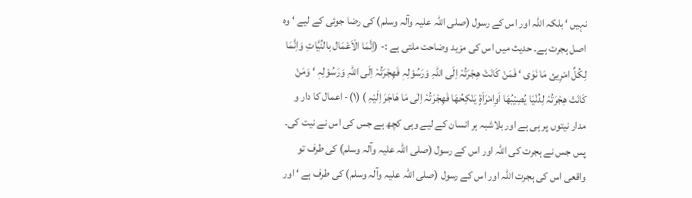نہیں ‘ بلکہ اللہ اور اس کے رسول (صلی اللہ علیہ وآلہ وسلم) کی رضا جوئی کے لیے ‘ وہ اصل ہجرت ہے۔ حدیث میں اس کی مزید وضاحت ملتی ہے :- (اِنَّمَا الْاَعْمَال بالنِّیَّاتِ وَاِنَّمَا لِکُلِّ امْرِیئ مَا نَوٰی ‘ فَمَنْ کَانَتْ ھِجْرَتُہٗ اِلَی اللّٰہِ وَرَسُوْلِہٖ فَھِجْرَتُہٗ اِلَی اللّٰہِ وَرَسُوْلِہٖ ‘ وَمَنْ کَانَتْ ھِجْرَتُہٗ لِدُنْیَا یُصِیْبُھَا اَوِامْرَاَۃٍ یَنْکِحُھَا فَھِجْرَتُہٗ اِلٰی مَا ھَاجَرَ اِلَیْہِ ) (١)- اعمال کا دار و مدار نیتوں پر ہی ہے اور بلاشبہ ہر انسان کے لیے وہی کچھ ہے جس کی اس نے نیت کی۔ پس جس نے ہجرت کی اللہ اور اس کے رسول (صلی اللہ علیہ وآلہ وسلم) کی طرف تو واقعی اس کی ہجرت اللہ اور اس کے رسول (صلی اللہ علیہ وآلہ وسلم) کی طرف ہے ‘ اور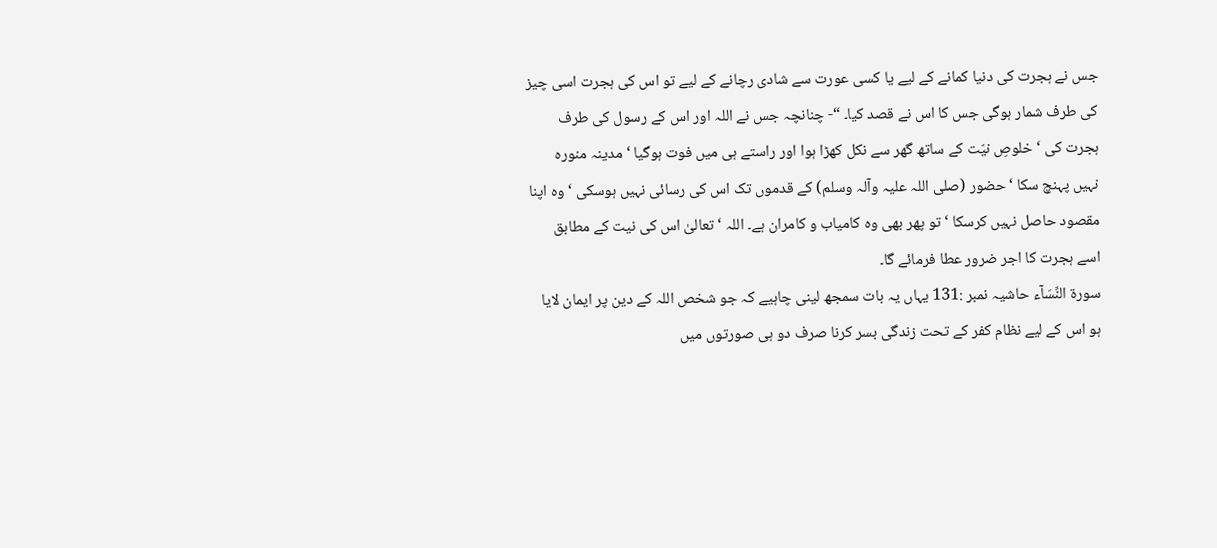جس نے ہجرت کی دنیا کمانے کے لیے یا کسی عورت سے شادی رچانے کے لیے تو اس کی ہجرت اسی چیز کی طرف شمار ہوگی جس کا اس نے قصد کیا۔ “- چنانچہ جس نے اللہ اور اس کے رسول کی طرف ہجرت کی ‘ خلوصِ نیّت کے ساتھ گھر سے نکل کھڑا ہوا اور راستے ہی میں فوت ہوگیا ‘ مدینہ منورہ نہیں پہنچ سکا ‘ حضور (صلی اللہ علیہ وآلہ وسلم) کے قدموں تک اس کی رسائی نہیں ہوسکی ‘ وہ اپنا مقصود حاصل نہیں کرسکا ‘ تو پھر بھی وہ کامیاب و کامران ہے۔ اللہ ‘ تعالیٰ اس کی نیت کے مطابق اسے ہجرت کا اجر ضرور عطا فرمائے گا۔
سورة النِّسَآء حاشیہ نمبر :131 یہاں یہ بات سمجھ لینی چاہیے کہ جو شخص اللہ کے دین پر ایمان لایا ہو اس کے لیے نظام کفر کے تحت زندگی بسر کرنا صرف دو ہی صورتوں میں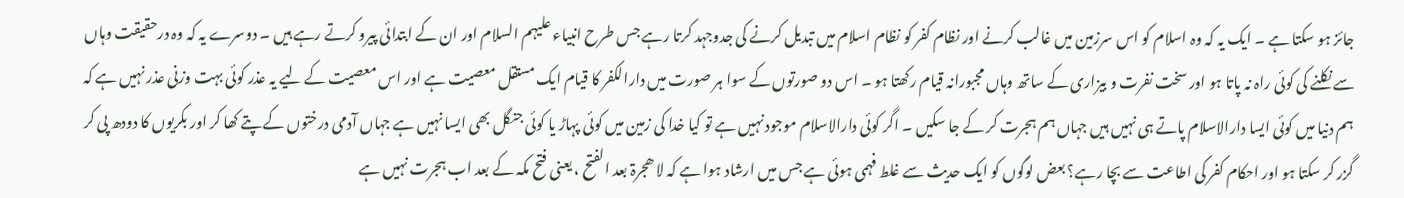جائز ہو سکتا ہے ۔ ایک یہ کہ وہ اسلام کو اس سرزمین میں غالب کرنے اور نظام کفر کو نظام اسلام میں تبدیل کرنے کی جدوجہد کرتا رہے جس طرح انبیاء علیہم السلام اور ان کے ابتدائی پیرو کرتے رہے ہیں ۔ دوسرے یہ کہ وہ درحقیقت وہاں سے نکلنے کی کوئی راہ نہ پاتا ہو اور سخت نفرت و بیزاری کے ساتھ وہاں مجبورانہ قیام رکھتا ہو ۔ اس دو صورتوں کے سوا ہر صورت میں دارالکفر کا قیام ایک مستقل معصیت ہے اور اس معصیت کے لیے یہ عذر کوئی بہت وزنی عذر نہیں ہے کہ ہم دنیا میں کوئی ایسا دارالاسلام پاتے ہی نہیں ہیں جہاں ہم ہجرت کر کے جا سکیں ۔ اگر کوئی دارالاسلام موجود نہیں ہے تو کیا خدا کی زمین میں کوئی پہاڑ یا کوئی جنگل بھی ایسا نہیں ہے جہاں آدمی درختوں کے پتے کھا کر اور بکریوں کا دودھ پی کر گزر کر سکتا ہو اور احکام کفر کی اطاعت سے بچا رہے؟ بعض لوگوں کو ایک حدیث سے غلط فہمی ہوئی ہے جس میں ارشاد ہوا ہے کہ لا ھجرۃ بعد الفتح ، یعنی فتح مکہ کے بعد اب ہجرت نہیں ہے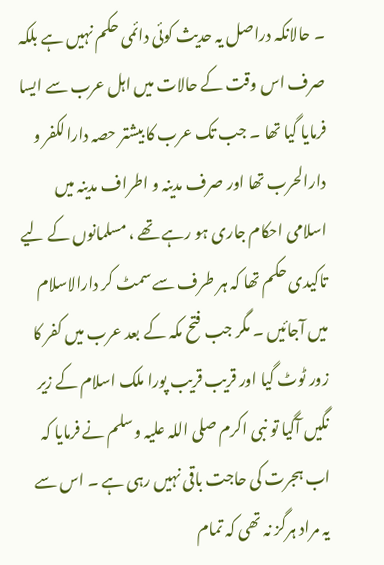۔ حالانکہ دراصل یہ حدیث کوئی دائمی حکم نہیں ہے بلکہ صرف اس وقت کے حالات میں اہل عرب سے ایسا فرمایا گیا تھا ۔ جب تک عرب کا بیشتر حصہ دارالکفر و دارالحرب تھا اور صرف مدینہ و اطراف مدینہ میں اسلامی احکام جاری ہو رہے تھے ، مسلمانوں کے لیے تاکیدی حکم تھا کہ ہر طرف سے سمٹ کر دارالاسلام میں آجائیں ۔ مگر جب فتح مکہ کے بعد عرب میں کفر کا زور ٹوٹ گیا اور قریب قریب پورا ملک اسلام کے زیر نگیں آگیا تو نبی اکرم صلی اللہ علیہ وسلم نے فرمایا کہ اب ہجرت کی حاجت باقی نہیں رہی ہے ۔ اس سے یہ مراد ہرگز نہ تھی کہ تمام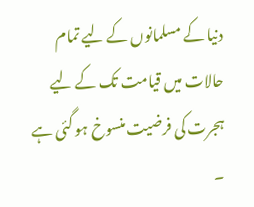دنیا کے مسلمانوں کے لیے تمام حالات میں قیامت تک کے لیے ہجرت کی فرضیت منسوخ ہو گئی ہے ۔